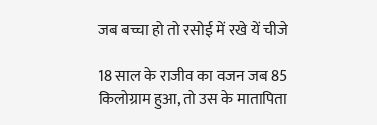जब बच्चा हो तो रसोई में रखे यें चीजे

18 साल के राजीव का वजन जब 85 किलोग्राम हुआ, तो उस के मातापिता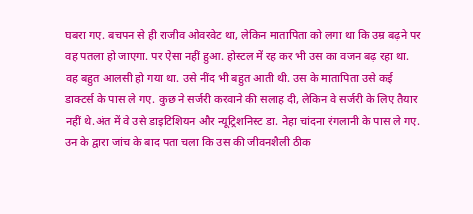घबरा गए. बचपन से ही राजीव ओवरवेट था, लेकिन मातापिता को लगा था कि उम्र बढ़ने पर वह पतला हो जाएगा. पर ऐसा नहीं हुआ. होस्टल में रह कर भी उस का वजन बढ़ रहा था. वह बहुत आलसी हो गया था. उसे नींद भी बहुत आती थी. उस के मातापिता उसे कई डाक्टर्स के पास ले गए. कुछ ने सर्जरी करवाने की सलाह दी, लेकिन वे सर्जरी के लिए तैयार नहीं थे.अंत में वे उसे डाइटिशियन और न्यूट्रिशनिस्ट डा. नेहा चांदना रंगलानी के पास ले गए. उन के द्वारा जांच के बाद पता चला कि उस की जीवनशैली ठीक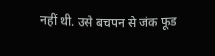नहीं थी. उसे बचपन से जंक फूड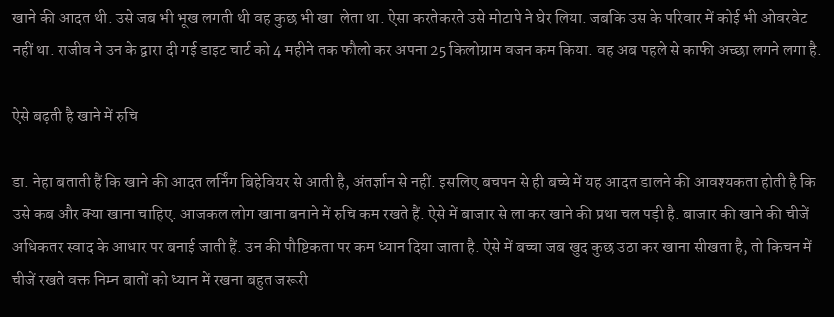खाने की आदत थी. उसे जब भी भूख लगती थी वह कुछ भी खा  लेता था. ऐसा करतेकरते उसे मोटापे ने घेर लिया. जबकि उस के परिवार में कोई भी ओवरवेट नहीं था. राजीव ने उन के द्वारा दी गई डाइट चार्ट को 4 महीने तक फौलो कर अपना 25 किलोग्राम वजन कम किया. वह अब पहले से काफी अच्छा लगने लगा है.

ऐसे बढ़ती है खाने में रुचि

डा. नेहा बताती हैं कि खाने की आदत लर्निंग बिहेवियर से आती है, अंतर्ज्ञान से नहीं. इसलिए बचपन से ही बच्चे में यह आदत डालने की आवश्यकता होती है कि उसे कब और क्या खाना चाहिए. आजकल लोग खाना बनाने में रुचि कम रखते हैं. ऐसे में बाजार से ला कर खाने की प्रथा चल पड़ी है. बाजार की खाने की चीजें अधिकतर स्वाद के आधार पर बनाई जाती हैं. उन की पौष्टिकता पर कम ध्यान दिया जाता है. ऐसे में बच्चा जब खुद कुछ उठा कर खाना सीखता है, तो किचन में चीजें रखते वक्त निम्न बातों को ध्यान में रखना बहुत जरूरी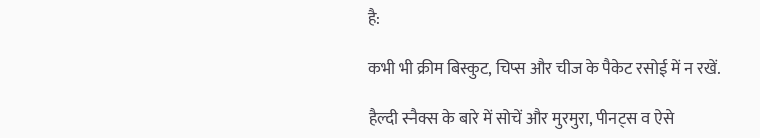है:

कभी भी क्रीम बिस्कुट, चिप्स और चीज के पैकेट रसोई में न रखें.

हैल्दी स्नैक्स के बारे में सोचें और मुरमुरा, पीनट्स व ऐसे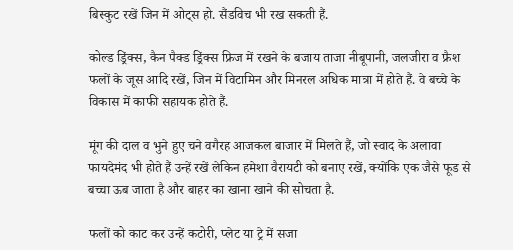बिस्कुट रखें जिन में ओट्स हो. सैंडविच भी रख सकती हैं.

कोल्ड ड्रिंक्स, कैन पैक्ड ड्रिंक्स फ्रिज में रखने के बजाय ताजा नीबूपानी, जलजीरा व फ्रैश फलों के जूस आदि रखें, जिन में विटामिन और मिनरल अधिक मात्रा में होते हैं. वे बच्चे के विकास में काफी सहायक होते हैं.

मूंग की दाल व भुने हुए चने वगैरह आजकल बाजार में मिलते हैं, जो स्वाद के अलावा फायदेमंद भी होते हैं उन्हें रखें लेकिन हमेशा वैरायटी को बनाए रखें, क्योंकि एक जैसे फूड से बच्चा ऊब जाता है और बाहर का खाना खाने की सोचता है.

फलों को काट कर उन्हें कटोरी, प्लेट या ट्रे में सजा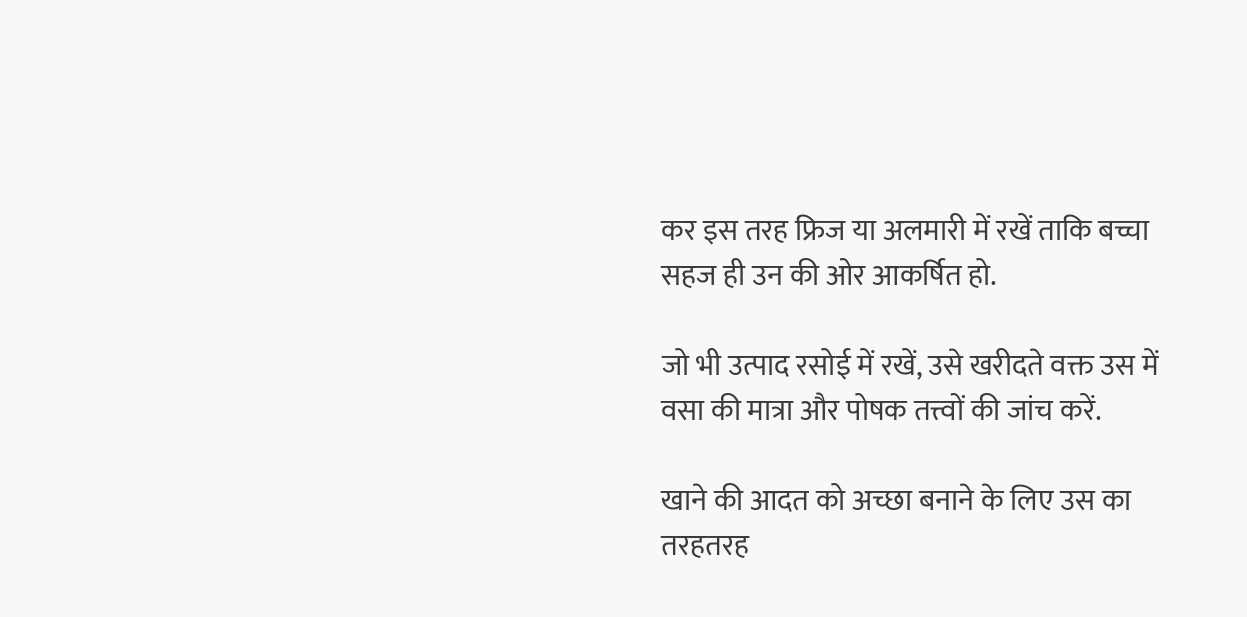कर इस तरह फ्रिज या अलमारी में रखें ताकि बच्चा सहज ही उन की ओर आकर्षित हो.

जो भी उत्पाद रसोई में रखें, उसे खरीदते वक्त उस में वसा की मात्रा और पोषक तत्त्वों की जांच करें.

खाने की आदत को अच्छा बनाने के लिए उस का तरहतरह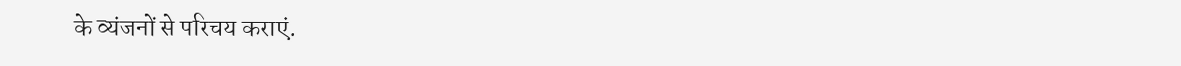के व्यंजनों से परिचय कराएं.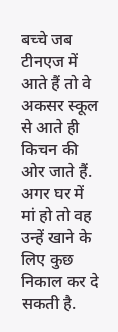बच्चे जब टीनएज में आते हैं तो वे अकसर स्कूल से आते ही किचन की ओर जाते हैं. अगर घर में मां हो तो वह उन्हें खाने के लिए कुछ निकाल कर दे सकती है.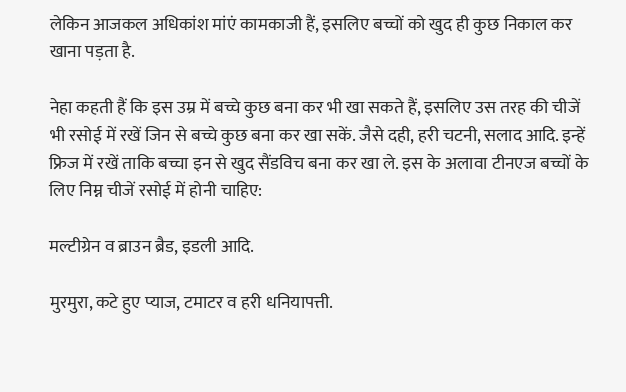लेकिन आजकल अधिकांश मांएं कामकाजी हैं, इसलिए बच्चों को खुद ही कुछ निकाल कर खाना पड़ता है.

नेहा कहती हैं कि इस उम्र में बच्चे कुछ बना कर भी खा सकते हैं, इसलिए उस तरह की चीजें भी रसोई में रखें जिन से बच्चे कुछ बना कर खा सकें. जैसे दही, हरी चटनी, सलाद आदि. इन्हें फ्रिज में रखें ताकि बच्चा इन से खुद सैंडविच बना कर खा ले. इस के अलावा टीनएज बच्चों के लिए निम्न चीजें रसोई में होनी चाहिए:

मल्टीग्रेन व ब्राउन ब्रैड, इडली आदि.

मुरमुरा, कटे हुए प्याज, टमाटर व हरी धनियापत्ती.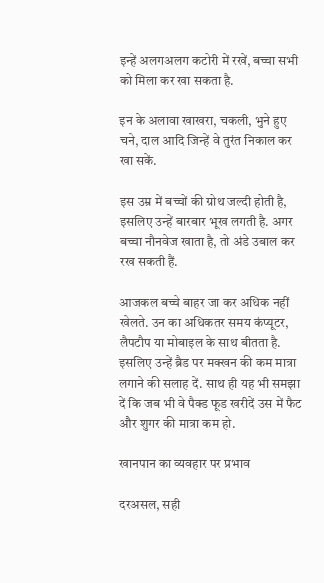इन्हें अलगअलग कटोरी में रखें, बच्चा सभी को मिला कर खा सकता है.

इन के अलावा खाखरा, चकली, भुने हुए चने, दाल आदि जिन्हें वे तुरंत निकाल कर खा सकें.

इस उम्र में बच्चों की ग्रोथ जल्दी होती है, इसलिए उन्हें बारबार भूख लगती है. अगर बच्चा नौनवेज खाता है, तो अंडे उबाल कर रख सकती हैं.

आजकल बच्चे बाहर जा कर अधिक नहीं खेलते. उन का अधिकतर समय कंप्यूटर, लैपटौप या मोबाइल के साथ बीतता है. इसलिए उन्हें ब्रैड पर मक्खन की कम मात्रा लगाने की सलाह दें. साथ ही यह भी समझा दें कि जब भी वे पैक्ड फूड खरीदें उस में फैट और शुगर की मात्रा कम हो.

खानपान का व्यवहार पर प्रभाव

दरअसल, सही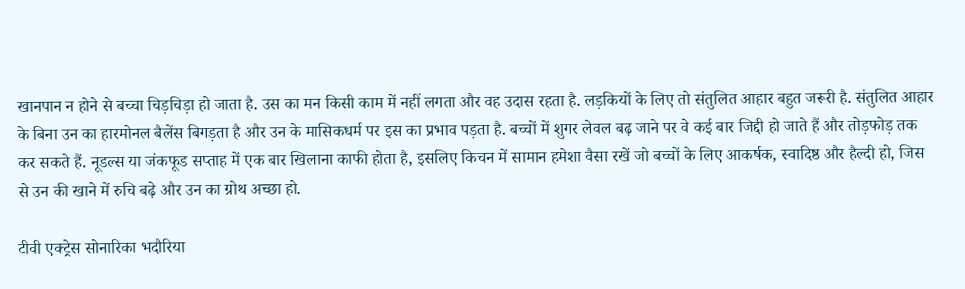खानपान न होने से बच्चा चिड़चिड़ा हो जाता है. उस का मन किसी काम में नहीं लगता और वह उदास रहता है. लड़कियों के लिए तो संतुलित आहार बहुत जरूरी है. संतुलित आहार के बिना उन का हारमोनल बैलेंस बिगड़ता है और उन के मासिकधर्म पर इस का प्रभाव पड़ता है. बच्चों में शुगर लेवल बढ़ जाने पर वे कई बार जिद्दी हो जाते हैं और तोड़फोड़ तक कर सकते हैं. नूडल्स या जंकफूड सप्ताह में एक बार खिलाना काफी होता है, इसलिए किचन में सामान हमेशा वैसा रखें जो बच्चों के लिए आकर्षक, स्वादिष्ठ और हैल्दी हो, जिस से उन की खाने में रुचि बढ़े और उन का ग्रोथ अच्छा हो.

टीवी एक्ट्रेस सोनारिका भदौरिया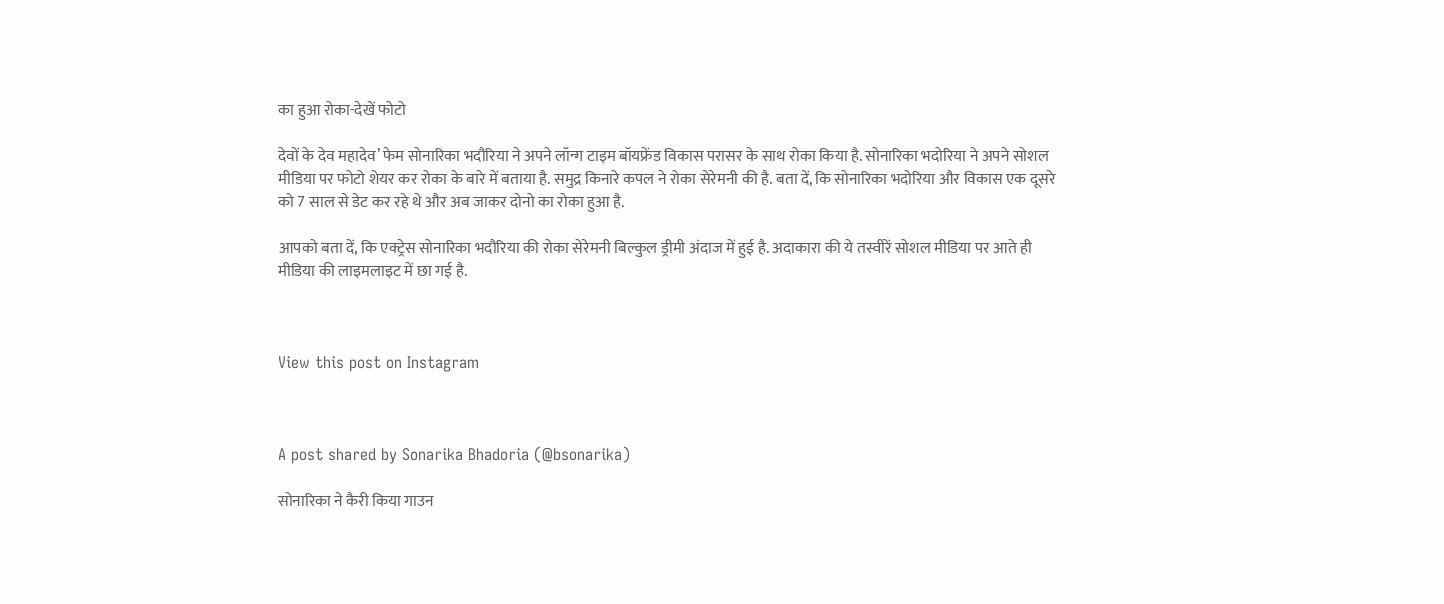का हुआ रोका-देखें फोटो

देवों के देव महादेव’ फेम सोनारिका भदौरिया ने अपने लॉन्ग टाइम बॉयफ्रेंड विकास परासर के साथ रोका किया है. सोनारिका भदोरिया ने अपने सोशल मीडिया पर फोटो शेयर कर रोका के बारे में बताया है. समुद्र किनारे कपल ने रोका सेरेमनी की है. बता दें, कि सोनारिका भदोरिया और विकास एक दूसरे को 7 साल से डेट कर रहे थे और अब जाकर दोनो का रोका हुआ है.

आपको बता दें, कि एक्ट्रेस सोनारिका भदौरिया की रोका सेरेमनी बिल्कुल ड्रीमी अंदाज में हुई है. अदाकारा की ये तस्वीरें सोशल मीडिया पर आते ही मीडिया की लाइमलाइट में छा गई है.



View this post on Instagram



A post shared by Sonarika Bhadoria (@bsonarika)

सोनारिका ने कैरी किया गाउन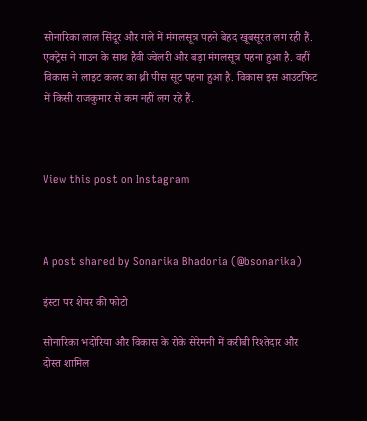सोनारिका लाल सिंदूर और गले में मंगलसूत्र पहने बेहद खूबसूरत लग रही हैं. एक्ट्रेस ने गाउन के साथ हैवी ज्वेलरी और बड़ा मंगलसूत्र पहना हुआ है. वहीं विकास ने लाइट कलर का थ्री पीस सूट पहना हुआ है. विकास इस आउटफिट में किसी राजकुमार से कम नहीं लग रहे हैं.



View this post on Instagram



A post shared by Sonarika Bhadoria (@bsonarika)

इंस्टा पर शेयर की फोटो

सोनारिका भदोरिया और विकास के रोके सेरेमनी में करीबी रिश्तेदार और दोस्त शामिल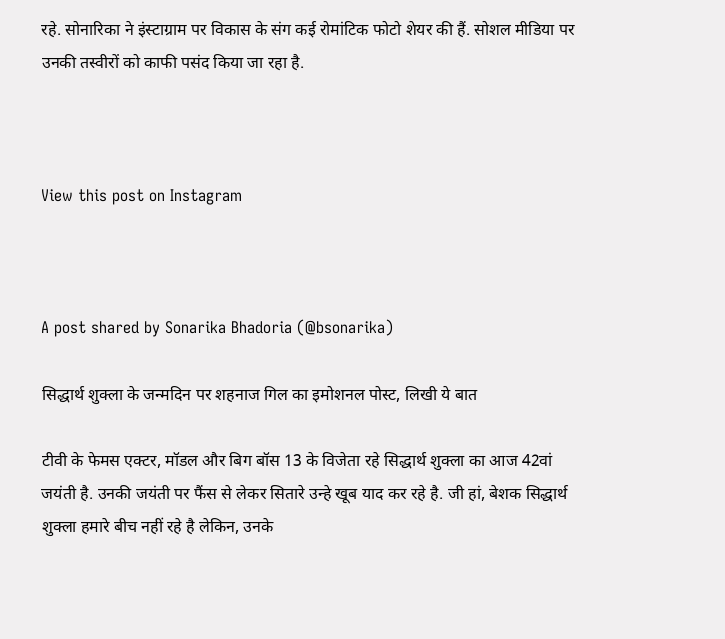रहे. सोनारिका ने इंस्टाग्राम पर विकास के संग कई रोमांटिक फोटो शेयर की हैं. सोशल मीडिया पर उनकी तस्वीरों को काफी पसंद किया जा रहा है.



View this post on Instagram



A post shared by Sonarika Bhadoria (@bsonarika)

सिद्धार्थ शुक्ला के जन्मदिन पर शहनाज गिल का इमोशनल पोस्ट, लिखी ये बात

टीवी के फेमस एक्टर, मॉडल और बिग बॉस 13 के विजेता रहे सिद्धार्थ शुक्ला का आज 42वां जयंती है. उनकी जयंती पर फैंस से लेकर सितारे उन्हे खूब याद कर रहे है. जी हां, बेशक सिद्धार्थ शुक्ला हमारे बीच नहीं रहे है लेकिन, उनके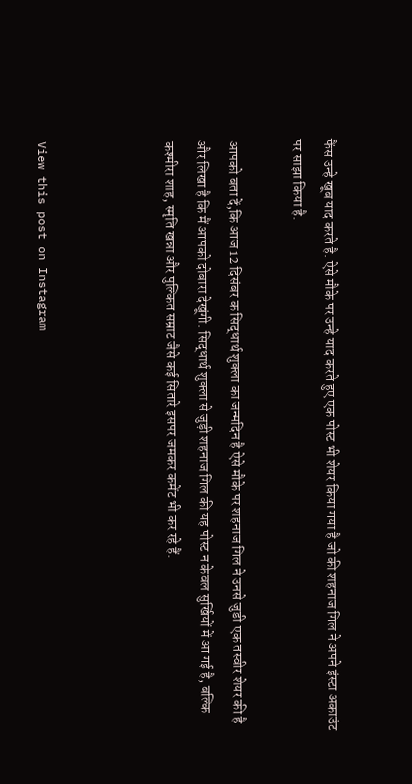फैंस उन्हे खूब याद करते है. ऐसे मौके पर उन्हे याद करते हुए एक पोस्ट भी शेयर किया गया है जो की शहनाज गिल ने अपने इंस्टा अकाउंट पर साझा किया है.

आपको बता दें,कि आज 12 दिसंबर क सिद्धार्थ शुक्ला का जन्मदिन है ऐसे मौके पर शहनाज गिल ने उनसे जुडी एक तस्वीर शेयर की है और लिखा है कि मैं आपको दोबारा देखूंगी. सिद्धार्थ शुक्ला से जुड़ी शहनाज गिल की यह पोस्ट न केवल सुर्खियों में आ गई है, बल्कि कश्मीरा शाह, स्मृति खन्ना और पुल्कित सम्राट जैसे कई सितारे इसपर जमकर कमेंट भी कर रहे हैं.



View this post on Instagram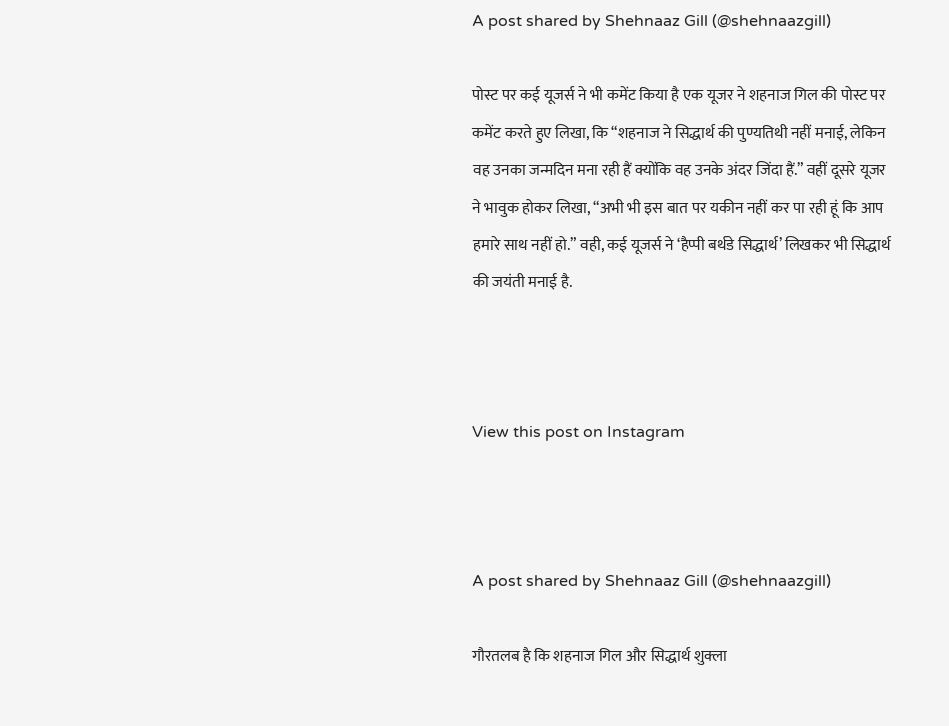A post shared by Shehnaaz Gill (@shehnaazgill)

पोस्ट पर कई यूजर्स ने भी कमेंट किया है एक यूजर ने शहनाज गिल की पोस्ट पर कमेंट करते हुए लिखा, कि “शहनाज ने सिद्धार्थ की पुण्यतिथी नहीं मनाई, लेकिन वह उनका जन्मदिन मना रही हैं क्योंकि वह उनके अंदर जिंदा हैं.” वहीं दूसरे यूजर ने भावुक होकर लिखा, “अभी भी इस बात पर यकीन नहीं कर पा रही हूं कि आप हमारे साथ नहीं हो.” वही, कई यूजर्स ने ‘हैप्पी बर्थडे सिद्धार्थ’ लिखकर भी सिद्धार्थ की जयंती मनाई है.



View this post on Instagram



A post shared by Shehnaaz Gill (@shehnaazgill)

गौरतलब है कि शहनाज गिल और सिद्धार्थ शुक्ला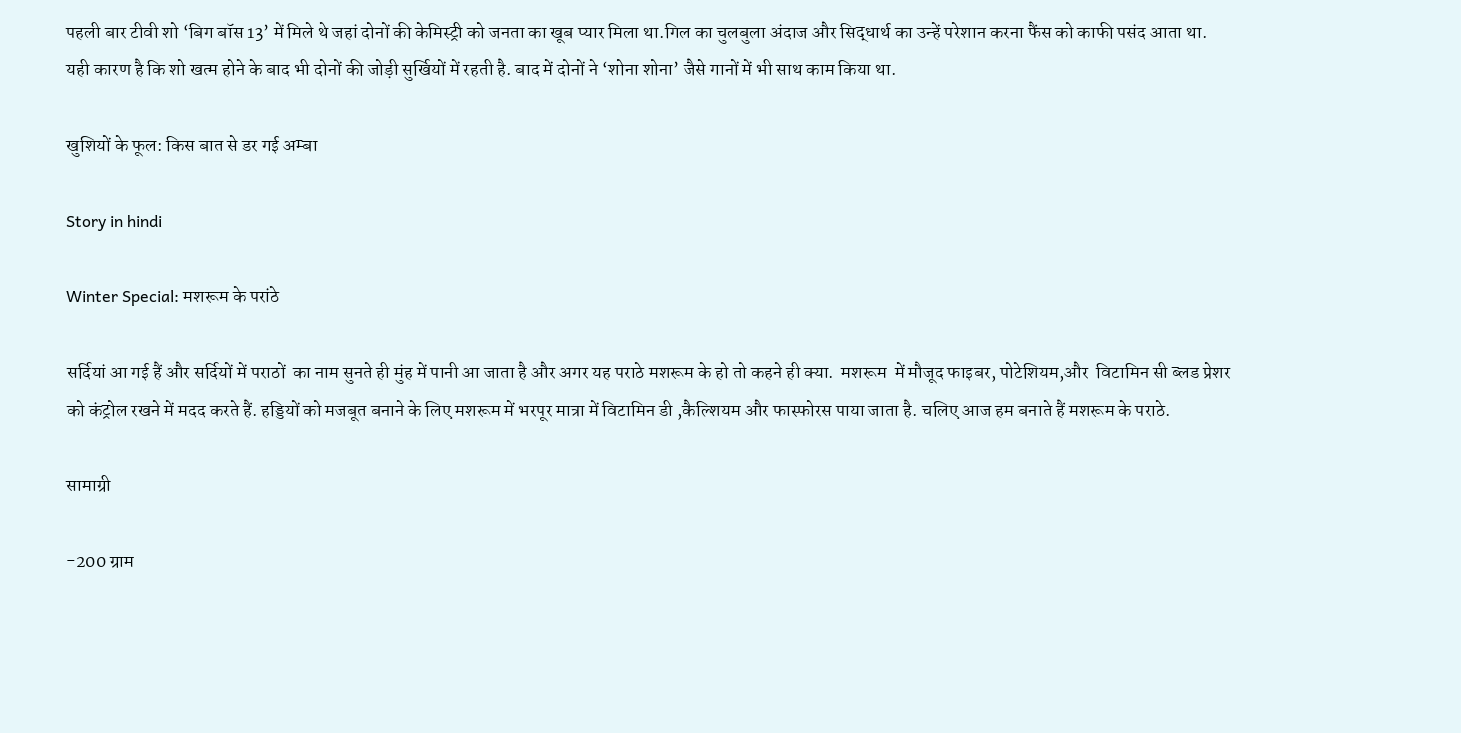पहली बार टीवी शो ‘बिग बॉस 13’ में मिले थे जहां दोनों की केमिस्ट्री को जनता का खूब प्यार मिला था.गिल का चुलबुला अंदाज और सिद्धार्थ का उन्हें परेशान करना फैंस को काफी पसंद आता था. यही कारण है कि शो खत्म होने के बाद भी दोनों की जोड़ी सुर्खियों में रहती है. बाद में दोनों ने ‘शोना शोना’ जैसे गानों में भी साथ काम किया था.

खुशियों के फूल: किस बात से डर गई अम्बा

Story in hindi

Winter Special: मशरूम के परांठे

सर्दियां आ गई हैं और सर्दियों में पराठों  का नाम सुनते ही मुंह में पानी आ जाता है और अगर यह पराठे मशरूम के हो तो कहने ही क्या.  मशरूम  में मौजूद फाइबर, पोटेशियम,और  विटामिन सी ब्लड प्रेशर को कंट्रोल रखने में मदद करते हैं. हड्डियों को मजबूत बनाने के लिए मशरूम में भरपूर मात्रा में विटामिन डी ,कैल्शियम और फास्फोरस पाया जाता है. चलिए आज हम बनाते हैं मशरूम के पराठे.

सामाग्री

-200 ग्राम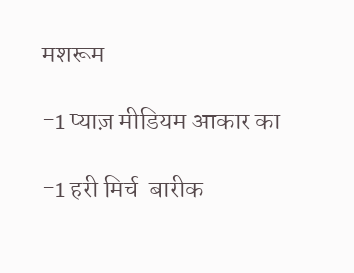मशरूम

-1 प्याज़ मीडियम आकार का

-1 हरी मिर्च  बारीक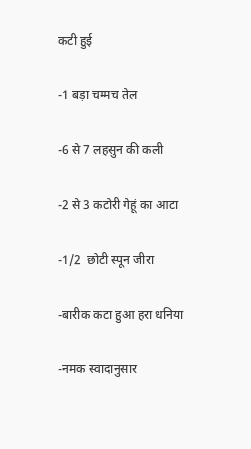कटी हुई

-1 बड़ा चम्मच तेल

-6 से 7 लहसुन की कली

-2 से 3 कटोरी गेहूं का आटा

-1/2  छोटी स्पून जीरा

-बारीक कटा हुआ हरा धनिया

-नमक स्वादानुसार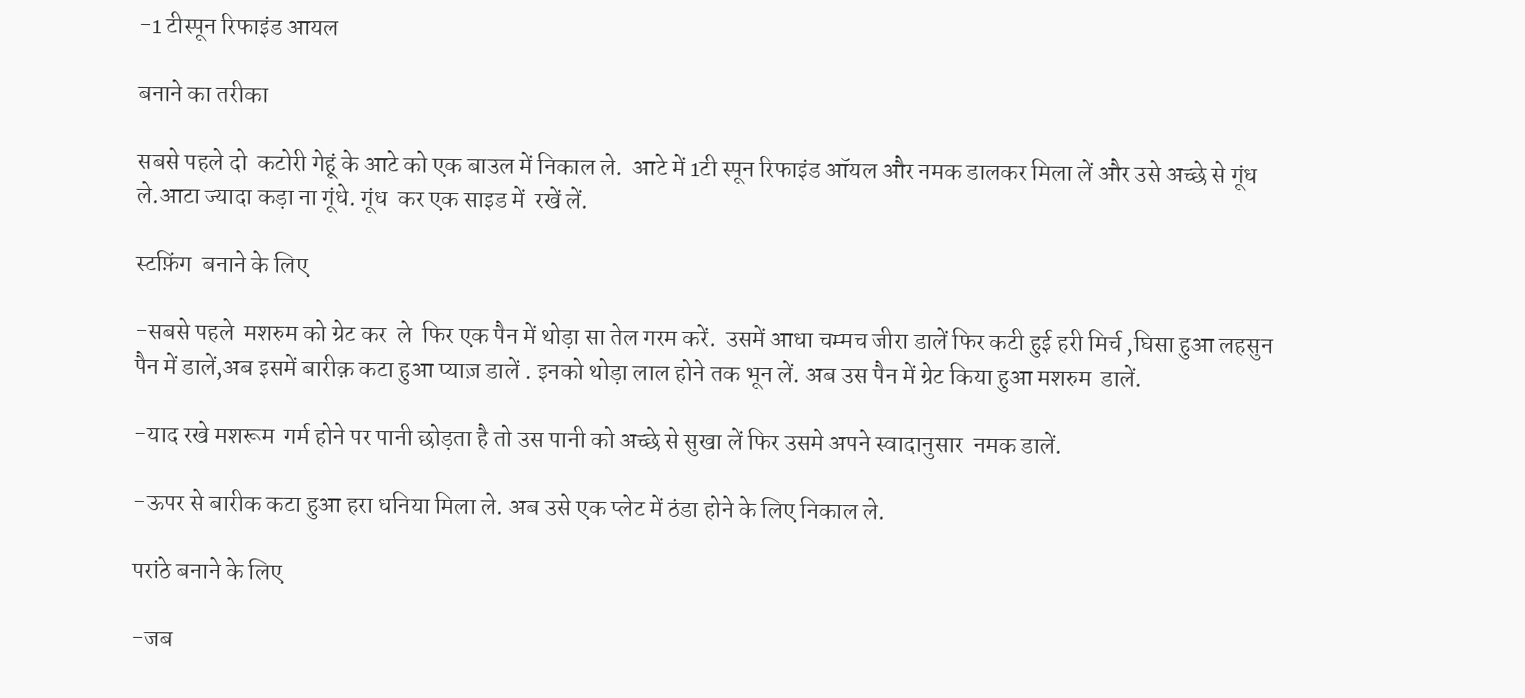-1 टीस्पून रिफाइंड आयल

बनाने का तरीका

सबसे पहले दो  कटोरी गेहूं के आटे को एक बाउल में निकाल ले.  आटे में 1टी स्पून रिफाइंड ऑयल और नमक डालकर मिला लें और उसे अच्छे से गूंध ले.आटा ज्यादा कड़ा ना गूंधे. गूंध  कर एक साइड में  रखें लें.

स्टफ़िंग  बनाने के लिए

-सबसे पहले  मशरुम को ग्रेट कर  ले  फिर एक पैन में थोड़ा सा तेल गरम करें.  उसमें आधा चम्मच जीरा डालें फिर कटी हुई हरी मिर्च ,घिसा हुआ लहसुन  पैन में डालें,अब इसमें बारीक़ कटा हुआ प्याज़ डालें . इनको थोड़ा लाल होने तक भून लें. अब उस पैन में ग्रेट किया हुआ मशरुम  डालें.

-याद रखे मशरूम  गर्म होने पर पानी छोड़ता है तो उस पानी को अच्छे से सुखा लें फिर उसमे अपने स्वादानुसार  नमक डालें.

-ऊपर से बारीक कटा हुआ हरा धनिया मिला ले. अब उसे एक प्लेट में ठंडा होने के लिए निकाल ले.

परांठे बनाने के लिए

-जब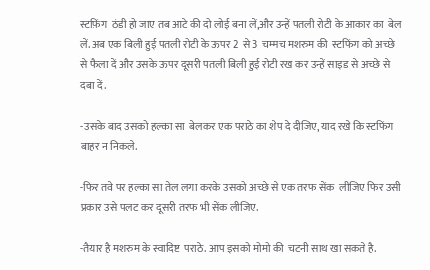स्टफ़िंग  ठंडी हो जाए तब आटे की दो लोई बना लें,और उन्हें पतली रोटी के आकार का  बेल लें. अब एक बिली हुई पतली रोटी के ऊपर 2  से 3  चम्मच मशरुम की  स्टफिंग को अच्छे से फैला दें और उसके ऊपर दूसरी पतली बिली हुई रोटी रख कर उन्हें साइड से अच्छे से दबा दें.

-उसके बाद उसको हल्का सा  बेलकर एक पराठे का शेप दे दीजिए, याद रखे कि स्टफिंग  बाहर न निकले.

-फिर तवे पर हल्का सा तेल लगा करके उसको अच्छे से एक तरफ सेंक  लीजिए फिर उसी प्रकार उसे पलट कर दूसरी तरफ भी सेंक लीजिए.

-तैयार है मशरुम के स्वादिष्ट  पराठे. आप इसको मोमो की  चटनी साथ खा सकते है.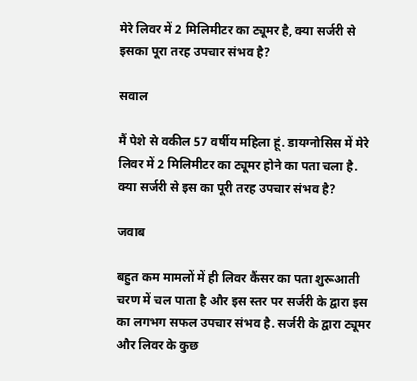मेरे लिवर में 2 मिलिमीटर का ट्यूमर है, क्या सर्जरी से इसका पूरा तरह उपचार संभव है?

सवाल

मैं पेशे से वकील 57 वर्षीय महिला हूं. डायग्नोसिस में मेरे लिवर में 2 मिलिमीटर का ट्यूमर होने का पता चला है. क्या सर्जरी से इस का पूरी तरह उपचार संभव है?

जवाब

बहुत कम मामलों में ही लिवर कैंसर का पता शुरूआती चरण में चल पाता है और इस स्तर पर सर्जरी के द्वारा इस का लगभग सफल उपचार संभव है. सर्जरी के द्वारा ट्यूमर और लिवर के कुछ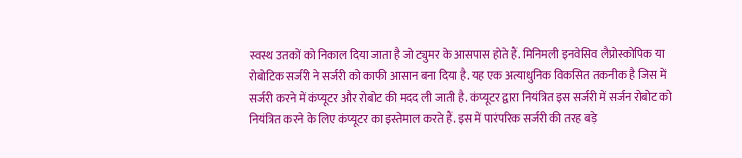स्वस्थ उतकों को निकाल दिया जाता है जो ट्युमर के आसपास होते हैं. मिनिमली इनवेसिव लैप्रोस्कोपिक या रोबोटिक सर्जरी ने सर्जरी को काफी आसान बना दिया है. यह एक अत्याधुनिक विकसित तकनीक है जिस में सर्जरी करने में कंप्यूटर और रोबोट की मदद ली जाती है. कंप्यूटर द्वारा नियंत्रित इस सर्जरी में सर्जन रोबोट को नियंत्रित करने के लिए कंप्यूटर का इस्तेमाल करते हैं. इस में पारंपरिक सर्जरी की तरह बड़े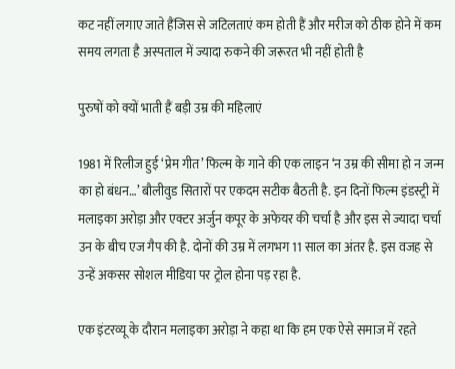कट नहीं लगाए जाते हैंजिस से जटिलताएं कम होती हैं और मरीज को ठीक होने में कम समय लगता है अस्पताल में ज्यादा रुकने की जरूरत भी नहीं होती है

पुरुषों को क्यों भाती हैं बड़ी उम्र की महिलाएं

1981 में रिलीज हुई ‘प्रेम गीत’ फिल्म के गाने की एक लाइन ‘न उम्र की सीमा हो न जन्म का हो बंधन…’ बौलीवुड सितारों पर एकदम सटीक बैठती है. इन दिनों फिल्म इंडस्ट्री में मलाइका अरोड़ा और एक्टर अर्जुन कपूर के अफेयर की चर्चा है और इस से ज्यादा चर्चा उन के बीच एज गैप की है. दोनों की उम्र में लगभग 11 साल का अंतर है. इस वजह से उन्हें अकसर सोशल मीडिया पर ट्रोल होना पड़ रहा है.

एक इंटरव्यू के दौरान मलाइका अरोड़ा ने कहा था कि हम एक ऐसे समाज में रहते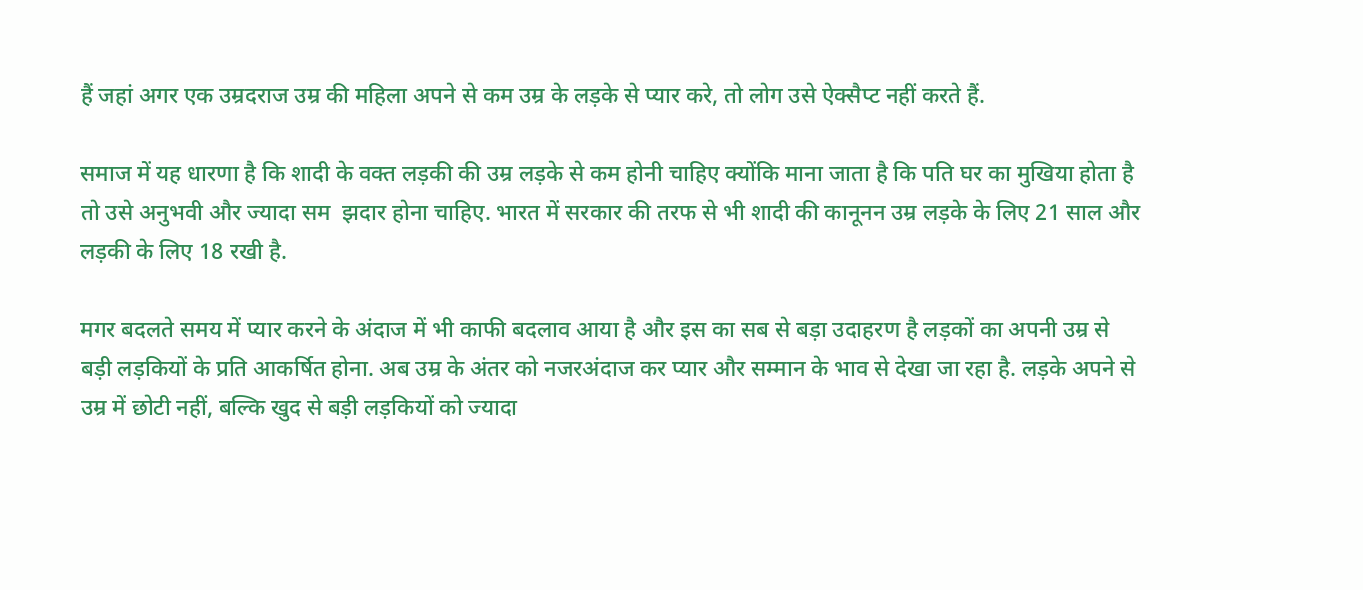हैं जहां अगर एक उम्रदराज उम्र की महिला अपने से कम उम्र के लड़के से प्यार करे, तो लोग उसे ऐक्सैप्ट नहीं करते हैं.

समाज में यह धारणा है कि शादी के वक्त लड़की की उम्र लड़के से कम होनी चाहिए क्योंकि माना जाता है कि पति घर का मुखिया होता है तो उसे अनुभवी और ज्यादा सम  झदार होना चाहिए. भारत में सरकार की तरफ से भी शादी की कानूनन उम्र लड़के के लिए 21 साल और लड़की के लिए 18 रखी है.

मगर बदलते समय में प्यार करने के अंदाज में भी काफी बदलाव आया है और इस का सब से बड़ा उदाहरण है लड़कों का अपनी उम्र से बड़ी लड़कियों के प्रति आकर्षित होना. अब उम्र के अंतर को नजरअंदाज कर प्यार और सम्मान के भाव से देखा जा रहा है. लड़के अपने से उम्र में छोटी नहीं, बल्कि खुद से बड़ी लड़कियों को ज्यादा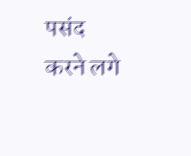पसंद करने लगे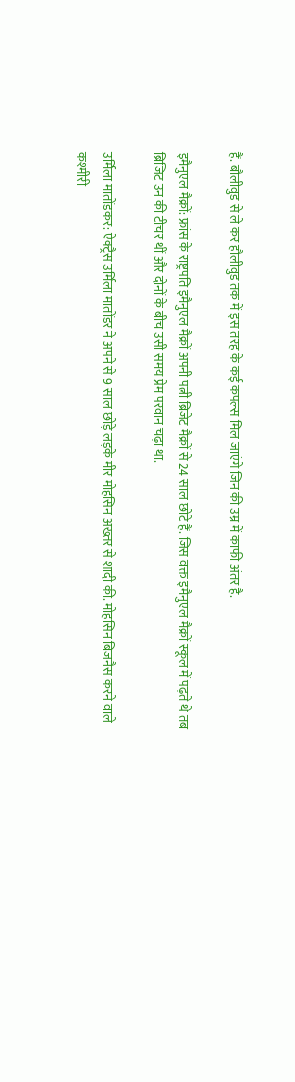हैं. बौलीवुड से ले कर हौलीवुड तक में इस तरह के कई कपल्स मिल जाएंगे जिन की उम्र में काफी अंतर है.

इमैनुएल मैक्रों: फ्रांस के राष्ट्रपति इमैनुएल मैक्रों अपनी पत्नी ब्रिजेट मैक्रों से 24 साल छोटे हैं. जिस वक्त इमैनुएल मैक्रों स्कूल में पढ़ते थे तब ब्रिजिट उन की टीचर थीं और दोनों के बीच उसी समय प्रेम परवान चढ़ा था.

उर्मिला मातोंडकर: ऐक्ट्रैस उर्मिला मातोंडर ने अपने से 9 साल छोड़े लड़के मीर मोहसिन अख्तर से शादी की. मोहसिन बिजनैस करने वाले कश्मीरी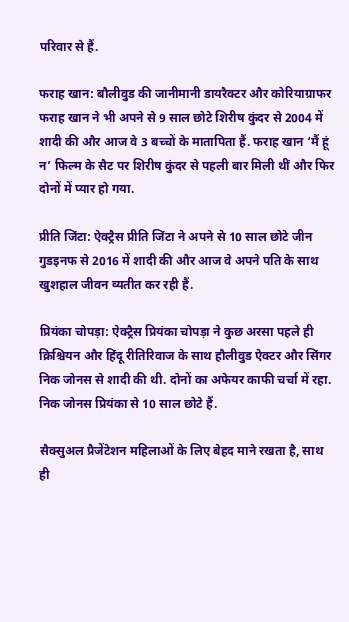परिवार से हैं.

फराह खान: बौलीवुड की जानीमानी डायरैक्टर और कोरियाग्राफर फराह खान ने भी अपने से 9 साल छोटे शिरीष कुंदर से 2004 में शादी की और आज वे 3 बच्चों के मातापिता हैं. फराह खान ‘मैं हूं न’ फिल्म के सैट पर शिरीष कुंदर से पहली बार मिली थीं और फिर दोनों में प्यार हो गया.

प्रीति जिंटा: ऐक्ट्रैस प्रीति जिंटा ने अपने से 10 साल छोटे जीन गुडइनफ से 2016 में शादी की और आज वे अपने पति के साथ खुशहाल जीवन व्यतीत कर रही हैं.

प्रियंका चोपड़ा: ऐक्ट्रैस प्रियंका चोपड़ा ने कुछ अरसा पहले ही क्रिश्चियन और हिंदू रीतिरिवाज के साथ हौलीवुड ऐक्टर और सिंगर निक जोनस से शादी की थी. दोनों का अफेयर काफी चर्चा में रहा. निक जोनस प्रियंका से 10 साल छोटे हैं.

सैक्सुअल प्रैजेंटेशन महिलाओं के लिए बेहद माने रखता है, साथ ही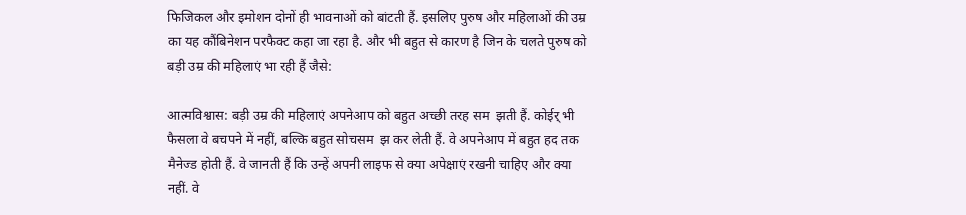फिजिकल और इमोशन दोनों ही भावनाओं को बांटती हैं. इसलिए पुरुष और महिलाओं की उम्र का यह कौंबिनेशन परफैक्ट कहा जा रहा है. और भी बहुत से कारण है जिन के चलते पुरुष को बड़ी उम्र की महिलाएं भा रही हैं जैसे:

आत्मविश्वास: बड़ी उम्र की महिलाएं अपनेआप को बहुत अच्छी तरह सम  झती हैं. कोईर् भी फैसला वे बचपने में नहीं, बल्कि बहुत सोचसम  झ कर लेती हैं. वे अपनेआप में बहुत हद तक मैनेज्ड होती हैं. वे जानती हैं कि उन्हें अपनी लाइफ से क्या अपेक्षाएं रखनी चाहिए और क्या नहीं. वे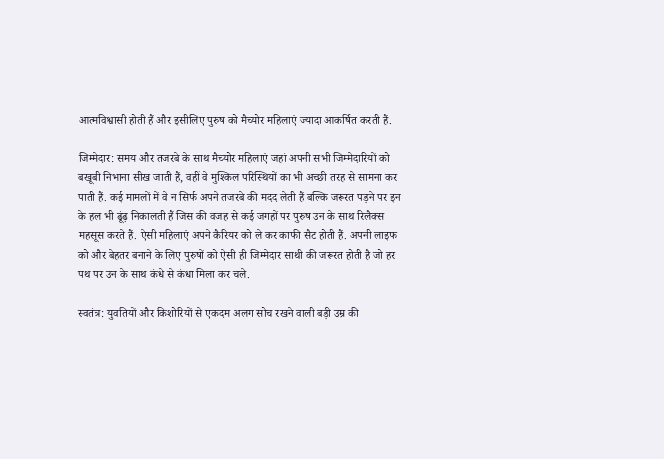आत्मविश्वासी होती हैं और इसीलिए पुरुष को मैच्योर महिलाएं ज्यादा आकर्षित करती हैं.

जिम्मेदार: समय और तजरबे के साथ मैच्योर महिलाएं जहां अपनी सभी जिम्मेदारियों को बखूबी निभाना सीख जाती हैं, वहीं वे मुश्किल परिस्थियों का भी अच्छी तरह से सामना कर पाती हैं. कई मामलों में वे न सिर्फ अपने तजरबे की मदद लेती हैं बल्कि जरूरत पड़ने पर इन के हल भी ढूंढ़ निकालती हैं जिस की वजह से कई जगहों पर पुरुष उन के साथ रिलैक्स महसूस करते हैं. ऐसी महिलाएं अपने कैरियर को ले कर काफी सैट होती हैं. अपनी लाइफ को और बेहतर बनाने के लिए पुरुषों को ऐसी ही जिम्मेदार साथी की जरूरत होती है जो हर पथ पर उन के साथ कंधे से कंधा मिला कर चले.

स्वतंत्र: युवतियों और किशोरियों से एकदम अलग सोच रखने वाली बड़ी उम्र की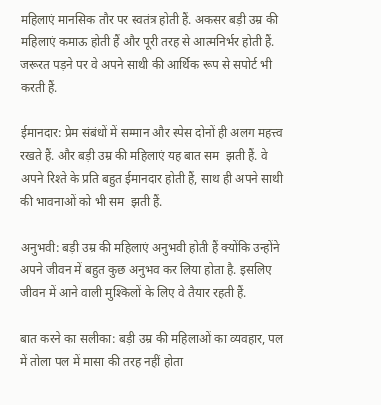महिलाएं मानसिक तौर पर स्वतंत्र होती हैं. अकसर बड़ी उम्र की महिलाएं कमाऊ होती हैं और पूरी तरह से आत्मनिर्भर होती हैं. जरूरत पड़ने पर वे अपने साथी की आर्थिक रूप से सपोर्ट भी करती हैं.

ईमानदार: प्रेम संबंधों में सम्मान और स्पेस दोनों ही अलग महत्त्व रखते हैं. और बड़ी उम्र की महिलाएं यह बात सम  झती हैं. वे अपने रिश्ते के प्रति बहुत ईमानदार होती हैं, साथ ही अपने साथी की भावनाओं को भी सम  झती हैं.

अनुभवी: बड़ी उम्र की महिलाएं अनुभवी होती हैं क्योंकि उन्होंने अपने जीवन में बहुत कुछ अनुभव कर लिया होता है. इसलिए जीवन में आने वाली मुश्किलों के लिए वे तैयार रहती हैं.

बात करने का सलीका: बड़ी उम्र की महिलाओं का व्यवहार, पल में तोला पल में मासा की तरह नहीं होता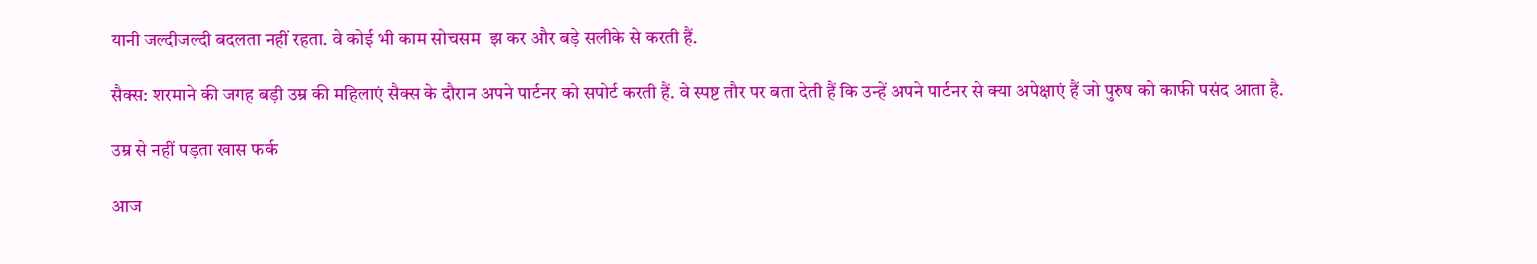यानी जल्दीजल्दी बदलता नहीं रहता. वे कोई भी काम सोचसम  झ कर और बड़े सलीके से करती हैं.

सैक्स: शरमाने की जगह बड़ी उम्र की महिलाएं सैक्स के दौरान अपने पार्टनर को सपोर्ट करती हैं. वे स्पष्ट तौर पर बता देती हैं कि उन्हें अपने पार्टनर से क्या अपेक्षाएं हैं जो पुरुष को काफी पसंद आता है.

उम्र से नहीं पड़ता खास फर्क

आज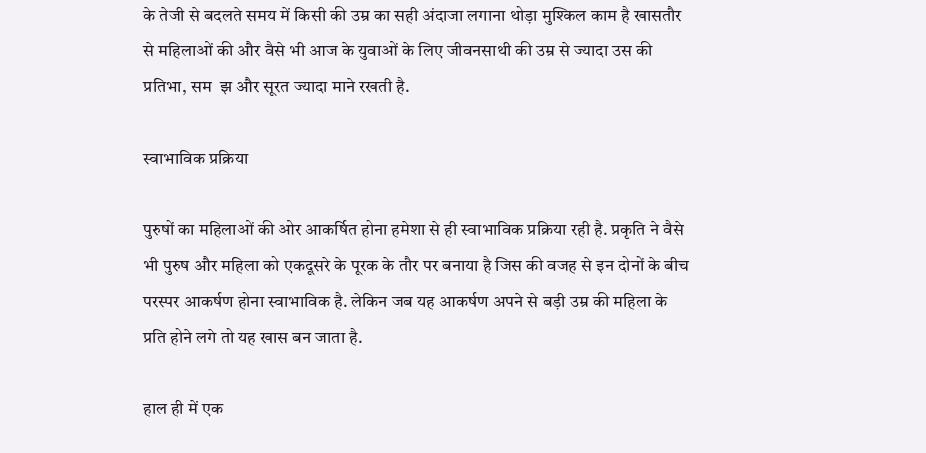के तेजी से बदलते समय में किसी की उम्र का सही अंदाजा लगाना थोड़ा मुश्किल काम है खासतौर से महिलाओं की और वैसे भी आज के युवाओं के लिए जीवनसाथी की उम्र से ज्यादा उस की प्रतिभा, सम  झ और सूरत ज्यादा माने रखती है.

स्वाभाविक प्रक्रिया

पुरुषों का महिलाओं की ओर आकर्षित होना हमेशा से ही स्वाभाविक प्रक्रिया रही है. प्रकृति ने वैसे भी पुरुष और महिला को एकदूसरे के पूरक के तौर पर बनाया है जिस की वजह से इन दोनों के बीच परस्पर आकर्षण होना स्वाभाविक है. लेकिन जब यह आकर्षण अपने से बड़ी उम्र की महिला के प्रति होने लगे तो यह खास बन जाता है.

हाल ही में एक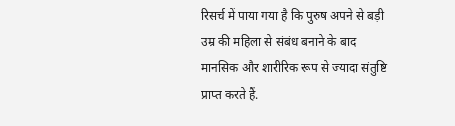रिसर्च में पाया गया है कि पुरुष अपने से बड़ी उम्र की महिला से संबंध बनाने के बाद मानसिक और शारीरिक रूप से ज्यादा संतुष्टि प्राप्त करते हैं.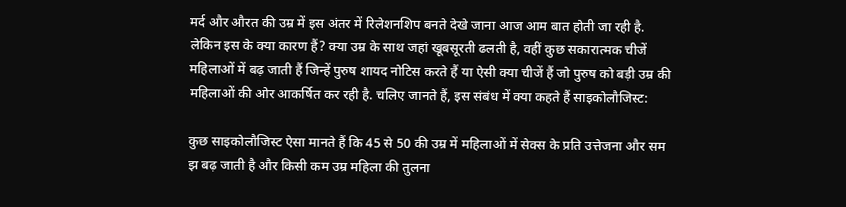मर्द और औरत की उम्र में इस अंतर में रिलेशनशिप बनते देखे जाना आज आम बात होती जा रही है. लेकिन इस के क्या कारण हैं? क्या उम्र के साथ जहां खूबसूरती ढलती है, वहीं कुछ सकारात्मक चीजें महिलाओं में बढ़ जाती हैं जिन्हें पुरुष शायद नोटिस करते हैं या ऐसी क्या चीजें हैं जो पुरुष को बड़ी उम्र की महिलाओं की ओर आकर्षित कर रही है. चलिए जानते हैं, इस संबंध में क्या कहते हैं साइकोलौजिस्ट:

कुछ साइकोलौजिस्ट ऐसा मानते हैं कि 45 से 50 की उम्र में महिलाओं में सेक्स के प्रति उत्तेजना और सम  झ बढ़ जाती है और किसी कम उम्र महिला की तुलना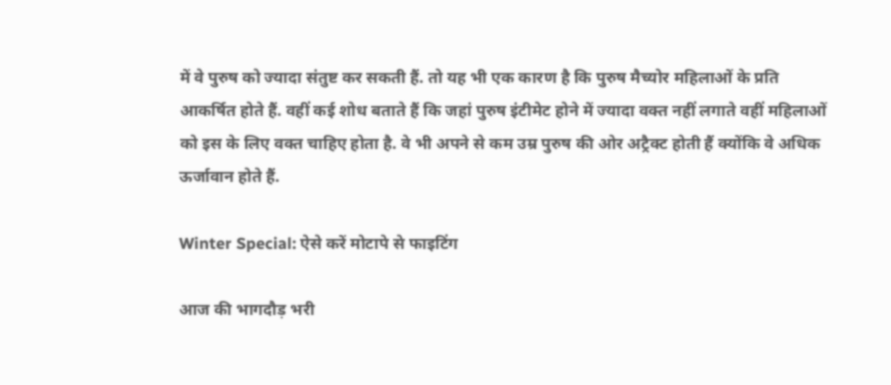में वे पुरुष को ज्यादा संतुष्ट कर सकती हैं. तो यह भी एक कारण है कि पुरुष मैच्योर महिलाओं के प्रति आकर्षित होते हैं. वहीं कई शोध बताते हैं कि जहां पुरुष इंटीमेट होने में ज्यादा वक्त नहीं लगाते वहीं महिलाओं को इस के लिए वक्त चाहिए होता है. वे भी अपने से कम उम्र पुरुष की ओर अट्रैक्ट होती हैं क्योंकि वे अधिक ऊर्जावान होते हैं.

Winter Special: ऐसे करें मोटापे से फाइटिंग

आज की भागदौड़ भरी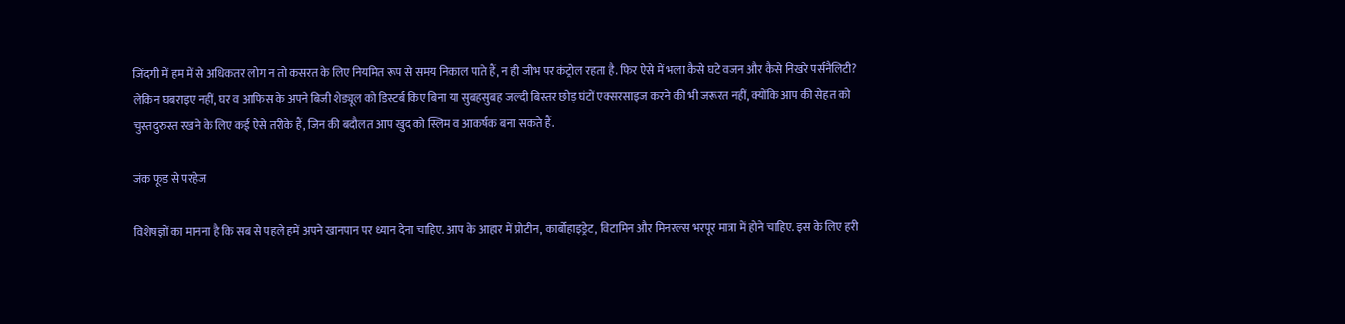जिंदगी में हम में से अधिकतर लोग न तो कसरत के लिए नियमित रूप से समय निकाल पाते हैं, न ही जीभ पर कंट्रोल रहता है. फिर ऐसे में भला कैसे घटे वजन और कैसे निखरे पर्सनैलिटी? लेकिन घबराइए नहीं, घर व आफिस के अपने बिजी शेड्यूल को डिस्टर्ब किए बिना या सुबहसुबह जल्दी बिस्तर छोड़ घंटों एक्सरसाइज करने की भी जरूरत नहीं, क्योंकि आप की सेहत को चुस्तदुरुस्त रखने के लिए कई ऐसे तरीके हैं, जिन की बदौलत आप खुद को स्लिम व आकर्षक बना सकते हैं.

जंक फूड से परहेज

विशेषज्ञों का मानना है कि सब से पहले हमें अपने खानपान पर ध्यान देना चाहिए. आप के आहार में प्रोटीन, कार्बोहाइड्रेट, विटामिन और मिनरल्स भरपूर मात्रा में होने चाहिए. इस के लिए हरी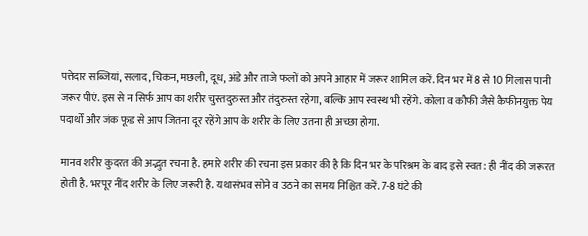पत्तेदार सब्जियां, सलाद, चिकन, मछली, दूध, अंडे और ताजे फलों को अपने आहार में जरूर शामिल करें. दिन भर में 8 से 10 गिलास पानी जरूर पीएं. इस से न सिर्फ आप का शरीर चुस्तदुरुस्त और तंदुरुस्त रहेगा, बल्कि आप स्वस्थ भी रहेंगे. कोला व कौफी जैसे कैफीनयुक्त पेय पदार्थों और जंक फूड से आप जितना दूर रहेंगे आप के शरीर के लिए उतना ही अच्छा होगा.

मानव शरीर कुदरत की अद्भुत रचना है. हमारे शरीर की रचना इस प्रकार की है कि दिन भर के परिश्रम के बाद इसे स्वत: ही नींद की जरूरत होती है. भरपूर नींद शरीर के लिए जरूरी है. यथासंभव सोने व उठने का समय निश्चित करें. 7-8 घंटे की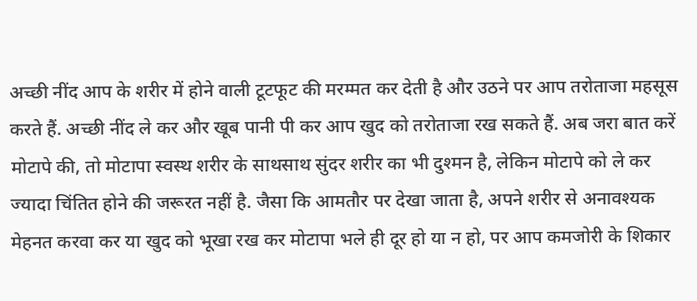अच्छी नींद आप के शरीर में होने वाली टूटफूट की मरम्मत कर देती है और उठने पर आप तरोताजा महसूस करते हैं. अच्छी नींद ले कर और खूब पानी पी कर आप खुद को तरोताजा रख सकते हैं. अब जरा बात करें मोटापे की, तो मोटापा स्वस्थ शरीर के साथसाथ सुंदर शरीर का भी दुश्मन है, लेकिन मोटापे को ले कर ज्यादा चिंतित होने की जरूरत नहीं है. जैसा कि आमतौर पर देखा जाता है, अपने शरीर से अनावश्यक मेहनत करवा कर या खुद को भूखा रख कर मोटापा भले ही दूर हो या न हो, पर आप कमजोरी के शिकार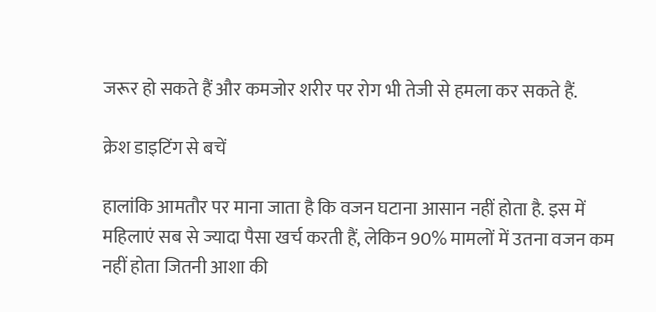जरूर हो सकते हैं और कमजोर शरीर पर रोग भी तेजी से हमला कर सकते हैं.

क्रेश डाइटिंग से बचें

हालांकि आमतौर पर माना जाता है कि वजन घटाना आसान नहीं होता है. इस में महिलाएं सब से ज्यादा पैसा खर्च करती हैं, लेकिन 90% मामलों में उतना वजन कम नहीं होता जितनी आशा की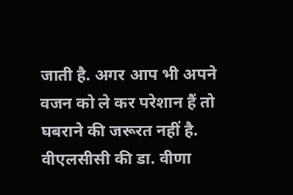जाती है. अगर आप भी अपने वजन को ले कर परेशान हैं तो घबराने की जरूरत नहीं है. वीएलसीसी की डा. वीणा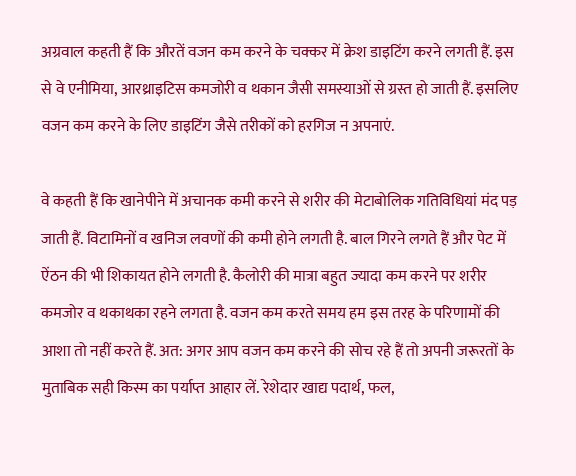अग्रवाल कहती हैं कि औरतें वजन कम करने के चक्कर में क्रेश डाइटिंग करने लगती हैं. इस से वे एनीमिया, आरथ्राइटिस कमजोरी व थकान जैसी समस्याओं से ग्रस्त हो जाती हैं. इसलिए वजन कम करने के लिए डाइटिंग जैसे तरीकों को हरगिज न अपनाएं.

वे कहती हैं कि खानेपीने में अचानक कमी करने से शरीर की मेटाबोलिक गतिविधियां मंद पड़ जाती हैं. विटामिनों व खनिज लवणों की कमी होने लगती है. बाल गिरने लगते हैं और पेट में ऐंठन की भी शिकायत होने लगती है. कैलोरी की मात्रा बहुत ज्यादा कम करने पर शरीर कमजोर व थकाथका रहने लगता है. वजन कम करते समय हम इस तरह के परिणामों की आशा तो नहीं करते हैं. अत: अगर आप वजन कम करने की सोच रहे हैं तो अपनी जरूरतों के मुताबिक सही किस्म का पर्याप्त आहार लें. रेशेदार खाद्य पदार्थ, फल,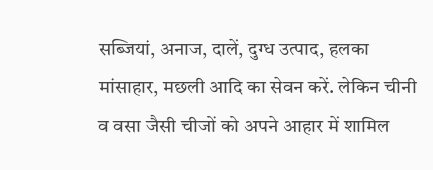सब्जियां, अनाज, दालें, दुग्ध उत्पाद, हलका मांसाहार, मछली आदि का सेवन करें. लेकिन चीनी व वसा जैसी चीजों को अपने आहार में शामिल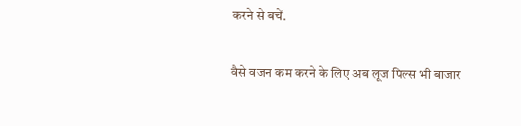करने से बचें.

वैसे वजन कम करने के लिए अब लूज पिल्स भी बाजार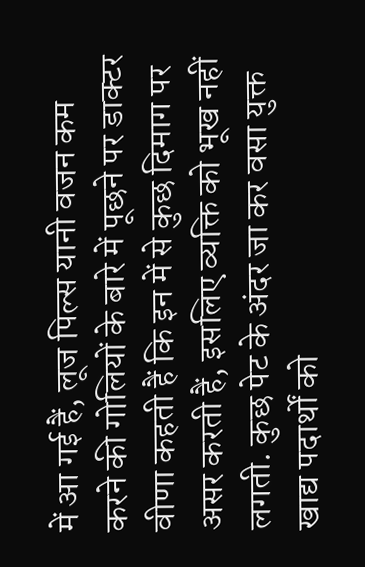में आ गई हैं, लूज पिल्स यानी वजन कम करने की गोलियों के बारे में पूछने पर डाक्टर वीणा कहती हैं कि इन में से कुछ दिमाग पर असर करती हैं, इसलिए व्यक्ति को भूख नहीं लगती. कुछ पेट के अंदर जा कर वसा युक्त खाद्य पदार्थों को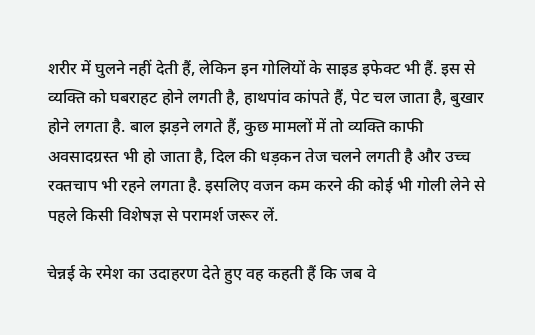शरीर में घुलने नहीं देती हैं, लेकिन इन गोलियों के साइड इफेक्ट भी हैं. इस से व्यक्ति को घबराहट होने लगती है, हाथपांव कांपते हैं, पेट चल जाता है, बुखार होने लगता है. बाल झड़ने लगते हैं, कुछ मामलों में तो व्यक्ति काफी अवसादग्रस्त भी हो जाता है, दिल की धड़कन तेज चलने लगती है और उच्च रक्तचाप भी रहने लगता है. इसलिए वजन कम करने की कोई भी गोली लेने से पहले किसी विशेषज्ञ से परामर्श जरूर लें.

चेन्नई के रमेश का उदाहरण देते हुए वह कहती हैं कि जब वे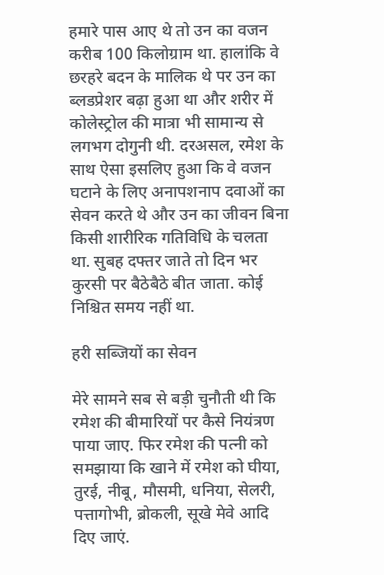हमारे पास आए थे तो उन का वजन करीब 100 किलोग्राम था. हालांकि वे छरहरे बदन के मालिक थे पर उन का ब्लडप्रेशर बढ़ा हुआ था और शरीर में कोलेस्ट्रोल की मात्रा भी सामान्य से लगभग दोगुनी थी. दरअसल, रमेश के साथ ऐसा इसलिए हुआ कि वे वजन घटाने के लिए अनापशनाप दवाओं का सेवन करते थे और उन का जीवन बिना किसी शारीरिक गतिविधि के चलता था. सुबह दफ्तर जाते तो दिन भर कुरसी पर बैठेबैठे बीत जाता. कोई निश्चित समय नहीं था.

हरी सब्जियों का सेवन

मेरे सामने सब से बड़ी चुनौती थी कि रमेश की बीमारियों पर कैसे नियंत्रण पाया जाए. फिर रमेश की पत्नी को समझाया कि खाने में रमेश को घीया, तुरई, नीबू, मौसमी, धनिया, सेलरी, पत्तागोभी, ब्रोकली, सूखे मेवे आदि दिए जाएं.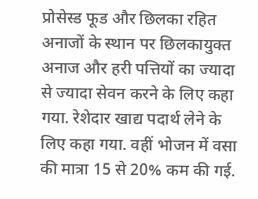प्रोसेस्ड फूड और छिलका रहित अनाजों के स्थान पर छिलकायुक्त अनाज और हरी पत्तियों का ज्यादा से ज्यादा सेवन करने के लिए कहा गया. रेशेदार खाद्य पदार्थ लेने के लिए कहा गया. वहीं भोजन में वसा की मात्रा 15 से 20% कम की गई.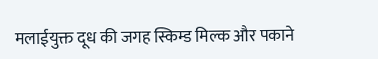मलाईयुक्त दूध की जगह स्किम्ड मिल्क और पकाने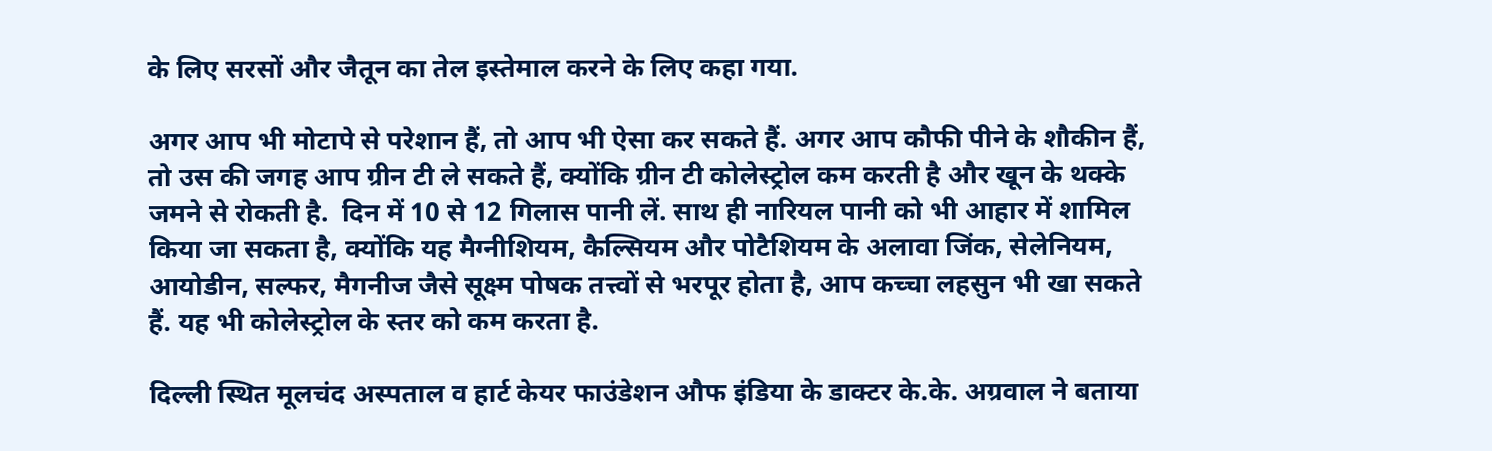के लिए सरसों और जैतून का तेल इस्तेमाल करने के लिए कहा गया.

अगर आप भी मोटापे से परेशान हैं, तो आप भी ऐसा कर सकते हैं. अगर आप कौफी पीने के शौकीन हैं, तो उस की जगह आप ग्रीन टी ले सकते हैं, क्योंकि ग्रीन टी कोलेस्ट्रोल कम करती है और खून के थक्के जमने से रोकती है.  दिन में 10 से 12 गिलास पानी लें. साथ ही नारियल पानी को भी आहार में शामिल किया जा सकता है, क्योंकि यह मैग्नीशियम, कैल्सियम और पोटैशियम के अलावा जिंक, सेलेनियम, आयोडीन, सल्फर, मैगनीज जैसे सूक्ष्म पोषक तत्त्वों से भरपूर होता है, आप कच्चा लहसुन भी खा सकते हैं. यह भी कोलेस्ट्रोल के स्तर को कम करता है.

दिल्ली स्थित मूलचंद अस्पताल व हार्ट केयर फाउंडेशन औफ इंडिया के डाक्टर के.के. अग्रवाल ने बताया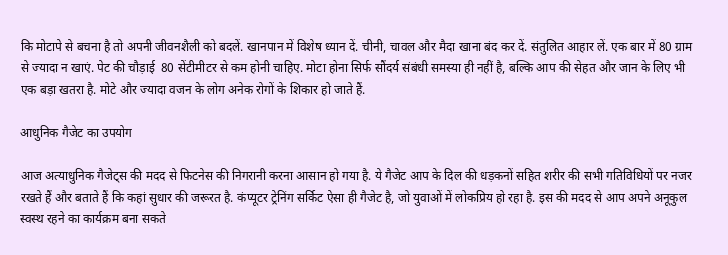कि मोटापे से बचना है तो अपनी जीवनशैली को बदलें. खानपान में विशेष ध्यान दें. चीनी, चावल और मैदा खाना बंद कर दें. संतुलित आहार लें. एक बार में 80 ग्राम से ज्यादा न खाएं. पेट की चौड़ाई  80 सेंटीमीटर से कम होनी चाहिए. मोटा होना सिर्फ सौंदर्य संबंधी समस्या ही नहीं है, बल्कि आप की सेहत और जान के लिए भी एक बड़ा खतरा है. मोटे और ज्यादा वजन के लोग अनेक रोगों के शिकार हो जाते हैं.

आधुनिक गैजेट का उपयोग

आज अत्याधुनिक गैजेट्स की मदद से फिटनेस की निगरानी करना आसान हो गया है. ये गैजेट आप के दिल की धड़कनों सहित शरीर की सभी गतिविधियों पर नजर रखते हैं और बताते हैं कि कहां सुधार की जरूरत है. कंप्यूटर ट्रेनिंग सर्किट ऐसा ही गैजेट है, जो युवाओं में लोकप्रिय हो रहा है. इस की मदद से आप अपने अनूकुल स्वस्थ रहने का कार्यक्रम बना सकते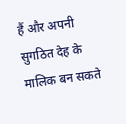हैं और अपनी सुगठित देह के मालिक बन सकते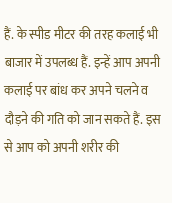हैं. के स्पीड मीटर की तरह कलाई भी बाजार में उपलब्ध हैं. इन्हें आप अपनी कलाई पर बांध कर अपने चलने व दौड़ने की गति को जान सकते हैं. इस से आप को अपनी शरीर की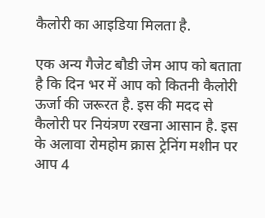कैलोरी का आइडिया मिलता है.

एक अन्य गैजेट बौडी जेम आप को बताता है कि दिन भर में आप को कितनी कैलोरी ऊर्जा की जरूरत है. इस की मदद से कैलोरी पर नियंत्रण रखना आसान है. इस के अलावा रोमहोम क्रास ट्रेनिंग मशीन पर आप 4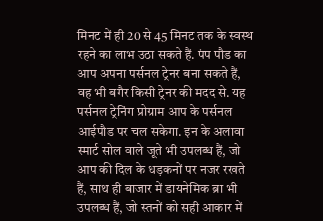मिनट में ही 20 से 45 मिनट तक के स्वस्थ रहने का लाभ उठा सकते हैं. पंप पौड का आप अपना पर्सनल ट्रेनर बना सकते हैं, वह भी बगैर किसी ट्रेनर की मदद से. यह पर्सनल ट्रेनिंग प्रोग्राम आप के पर्सनल आईपौड पर चल सकेगा. इन के अलावा स्मार्ट सोल वाले जूते भी उपलब्ध हैं, जो आप की दिल के धड़कनों पर नजर रखते हैं, साथ ही बाजार में डायनेमिक ब्रा भी उपलब्ध हैं, जो स्तनों को सही आकार में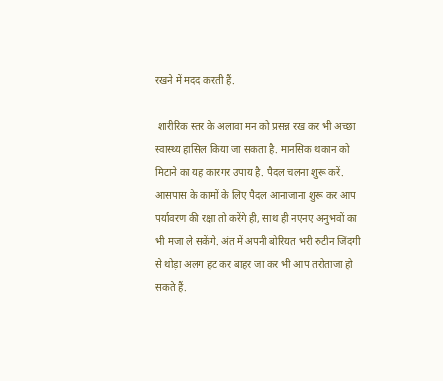रखने में मदद करती हैं.

 शारीरिक स्तर के अलावा मन को प्रसन्न रख कर भी अच्छा स्वास्थ्य हासिल किया जा सकता है. मानसिक थकान को मिटाने का यह कारगर उपाय है. पैदल चलना शुरू करें. आसपास के कामों के लिए पैदल आनाजाना शुरू कर आप पर्यावरण की रक्षा तो करेंगे ही, साथ ही नएनए अनुभवों का भी मजा ले सकेंगे. अंत में अपनी बोरियत भरी रुटीन जिंदगी से थोड़ा अलग हट कर बाहर जा कर भी आप तरोताजा हो सकते हैं.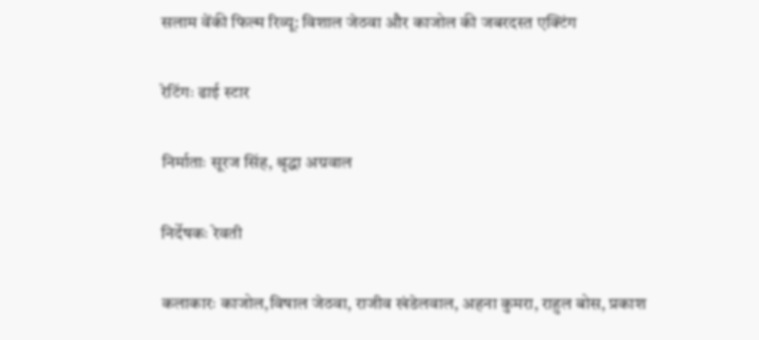सलाम वेंकी फिल्म रिव्यू: विशाल जेठवा और काजोल की जबरदस्त एक्टिंग

रेटिंगः ढाई स्टार

निर्माताः सूरज सिंह, श्रृद्धा अग्रवाल

निर्देषकः रेवती

कलाकारः काजोल,विषाल जेठवा, राजीव खंडेलवाल, अहना कुमरा, राहुल बोस, प्रकाश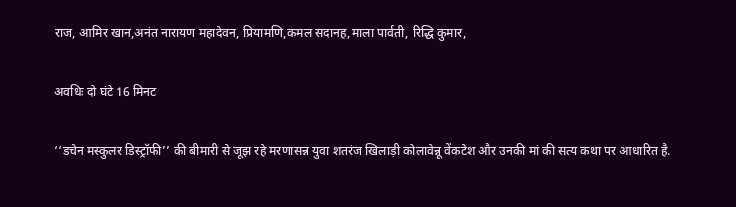राज, आमिर खान,अनंत नारायण महादेवन, प्रियामणि,कमल सदानह,माला पार्वती, रिद्धि कुमार,

अवधिः दो घंटे 16 मिनट

‘‘डचेन मस्कुलर डिस्ट्रॉफी’’ की बीमारी से जूझ रहे मरणासन्न युवा शतरंज खिलाड़ी कोलावेन्नू वेंकटेश और उनकी मां की सत्य कथा पर आधारित है.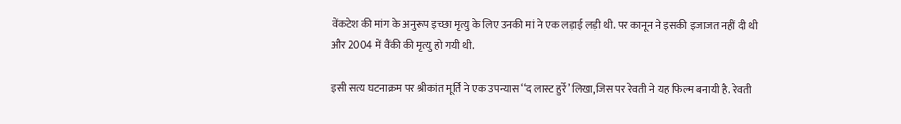वेंकटेश की मांग के अनुरूप इच्छा मृत्यु के लिए उनकी मां ने एक लड़ाई लड़ी थी. पर कानून ने इसकी इजाजत नहीं दी थी और 2004 में वैंकी की मृत्यु हो गयी थी.

इसी सत्य घटनाक्रम पर श्रीकांत मूर्ति ने एक उपन्यास ‘‘द लास्ट हुर्रे’ लिखा,जिस पर रेवती ने यह फिल्म बनायी है. रेवती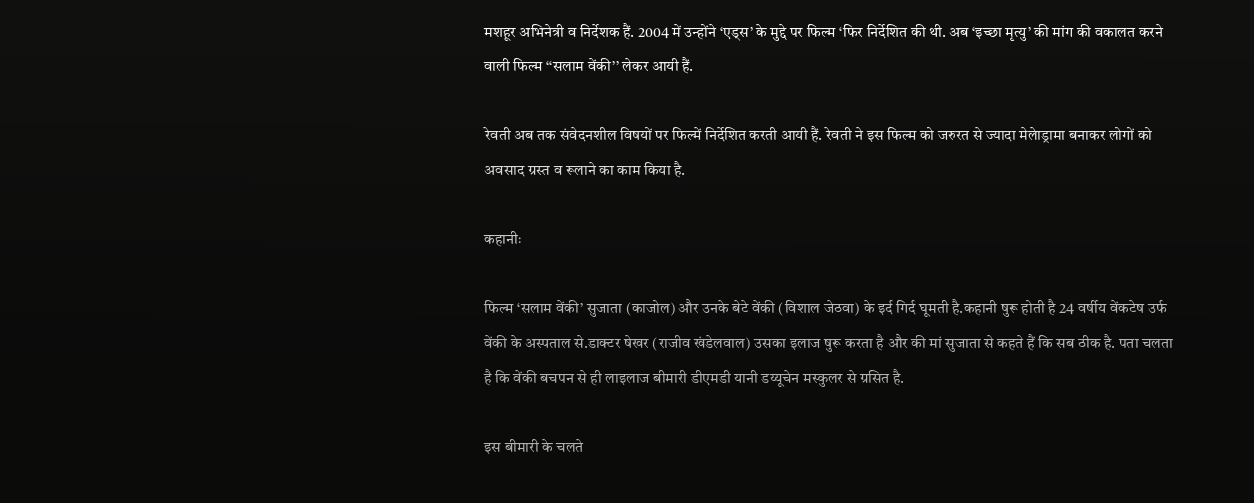मशहूर अभिनेत्री व निर्देशक हैं. 2004 में उन्होंने ‘एड्स’ के मुद्दे पर फिल्म ‘फिर निर्देशित की थी. अब ‘इच्छा मृत्यु’ की मांग की वकालत करने वाली फिल्म ‘‘सलाम वेंकी’’ लेकर आयी हैं.

रेवती अब तक संवेदनशील विषयों पर फिल्में निर्देशित करती आयी हैं. रेवती ने इस फिल्म को जरुरत से ज्यादा मेलेाड्रामा बनाकर लोगों को अवसाद ग्रस्त व रूलाने का काम किया है.

कहानीः

फिल्म ‘सलाम वेंकी’ सुजाता (काजोल) और उनके बेटे वेंकी (विशाल जेठवा) के इर्द गिर्द घूमती है.कहानी षुरू होती है 24 वर्षीय वेंकटेष उर्फ वेंकी के अस्पताल से.डाक्टर षेखर (राजीव खंडेलवाल) उसका इलाज षुरू करता है और की मां सुजाता से कहते हैं कि सब ठीक है. पता चलता है कि वेंकी बचपन से ही लाइलाज बीमारी डीएमडी यानी डय्यूचेन मस्कुलर से ग्रसित है.

इस बीमारी के चलते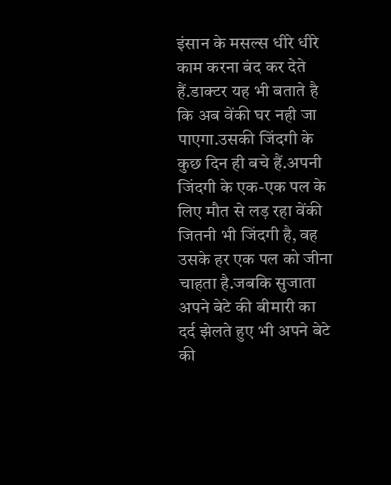इंसान के मसल्स धीरे धीरे काम करना बंद कर देते हैं.डाक्टर यह भी बताते है कि अब वेंकी घर नही जा पाएगा.उसकी जिंदगी के कुछ दिन ही बचे हैं.अपनी जिंदगी के एक-एक पल के लिए मौत से लड़ रहा वेंकी जितनी भी जिंदगी है, वह उसके हर एक पल को जीना चाहता है.जबकि सुजाता अपने बेटे की बीमारी का दर्द झेलते हुए भी अपने बेटे की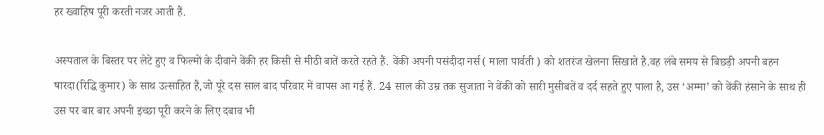हर ख्वाहिष पूरी करती नजर आती हैं.

अस्पताल के बिस्तर पर लेटे हुए व फिल्मों के दीवाने वेंकी हर किसी से मीठी बातें करते रहते हैं. वेंकी अपनी पसंदीदा नर्स( माला पार्वती ) को शतरंज खेलना सिखाते है.वह लंबे समय से बिछड़ी अपनी बहन षारदा(रिद्धि कुमार) के साथ उत्साहित हैं,जो पूरे दस साल बाद परिवार में वापस आ गई हैं. 24 साल की उम्र तक सुजाता ने वेंकी को सारी मुसीबतें व दर्द सहते हुए पाला है, उस ‘अम्मा’ को वेंकी हंसाने के साथ ही उस पर बार बार अपनी इच्छा पूरी करने के लिए दबाव भी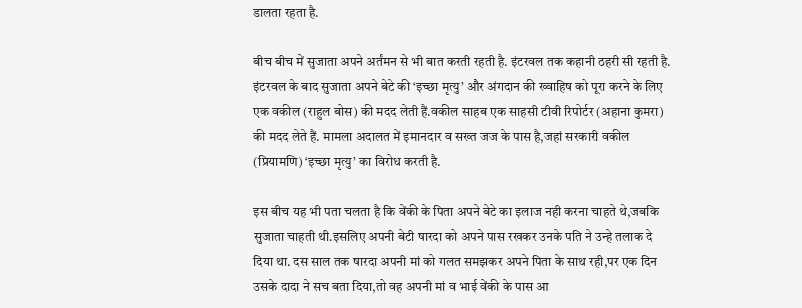डालता रहता है.

बीच बीच में सुजाता अपने अर्तंमन से भी बात करती रहती है. इंटरवल तक कहानी ठहरी सी रहती है. इंटरवल के बाद सुजाता अपने बेटे की ‘इच्छा मृत्यु’ और अंगदान की ख्वाहिष को पूरा करने के लिए एक वकील (राहुल बोस) की मदद लेती हैं.वकील साहब एक साहसी टीवी रिपोर्टर (अहाना कुमरा) की मदद लेते हैं. मामला अदालत में इमानदार व सख्त जज के पास है,जहां सरकारी वकील (प्रियामणि) ‘इच्छा मृत्यु’ का विरोध करती है.

इस बीच यह भी पता चलता है कि वेंकी के पिता अपने बेटे का इलाज नही करना चाहते थे,जबकि सुजाता चाहती थी.इसलिए अपनी बेटी षारदा को अपने पास रखकर उनके पति ने उन्हे तलाक दे दिया था. दस साल तक षारदा अपनी मां को गलत समझकर अपने पिता के साथ रही,पर एक दिन उसके दादा ने सच बता दिया,तो वह अपनी मां व भाई वेंकी के पास आ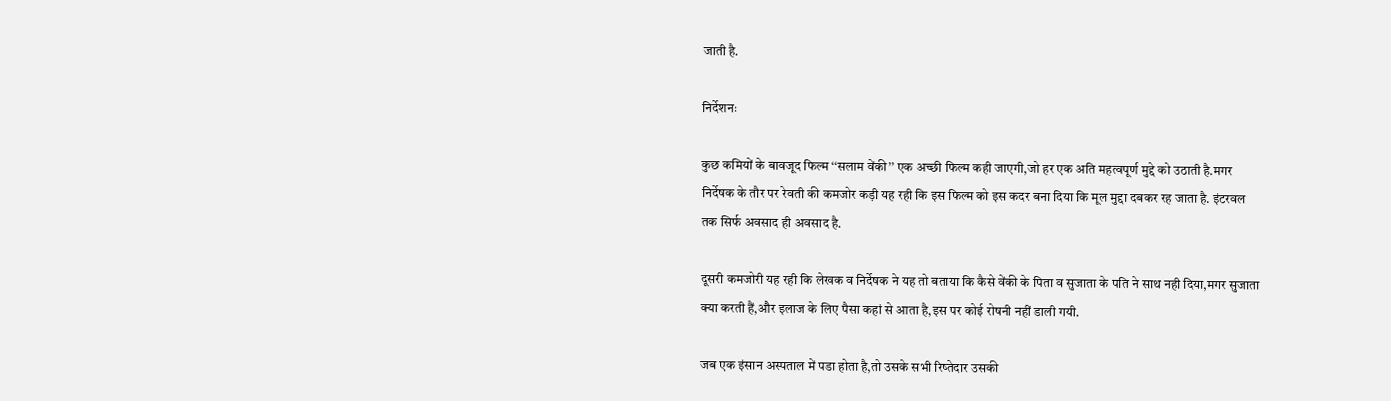जाती है.

निर्देशनः

कुछ कमियों के बावजूद फिल्म ‘‘सलाम वेंकी’’ एक अच्छी फिल्म कही जाएगी,जो हर एक अति महत्वपूर्ण मुद्दे को उठाती है.मगर निर्देषक के तौर पर रेवती की कमजोर कड़ी यह रही कि इस फिल्म को इस कदर बना दिया कि मूल मुद्दा दबकर रह जाता है. इंटरवल तक सिर्फ अवसाद ही अवसाद है.

दूसरी कमजोरी यह रही कि लेखक व निर्देषक ने यह तो बताया कि कैसे वेंकी के पिता व सुजाता के पति ने साथ नही दिया,मगर सुजाता क्या करती हैं,और इलाज के लिए पैसा कहां से आता है,इस पर कोई रोषनी नहीं डाली गयी.

जब एक इंसान अस्पताल में पडा होता है,तो उसके सभी रिष्तेदार उसकी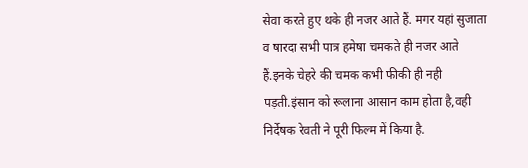सेवा करते हुए थके ही नजर आते हैं. मगर यहां सुजाता व षारदा सभी पात्र हमेषा चमकते ही नजर आते हैं.इनके चेहरे की चमक कभी फीकी ही नही पड़ती.इंसान को रूलाना आसान काम होता है,वही निर्देषक रेवती ने पूरी फिल्म में किया है.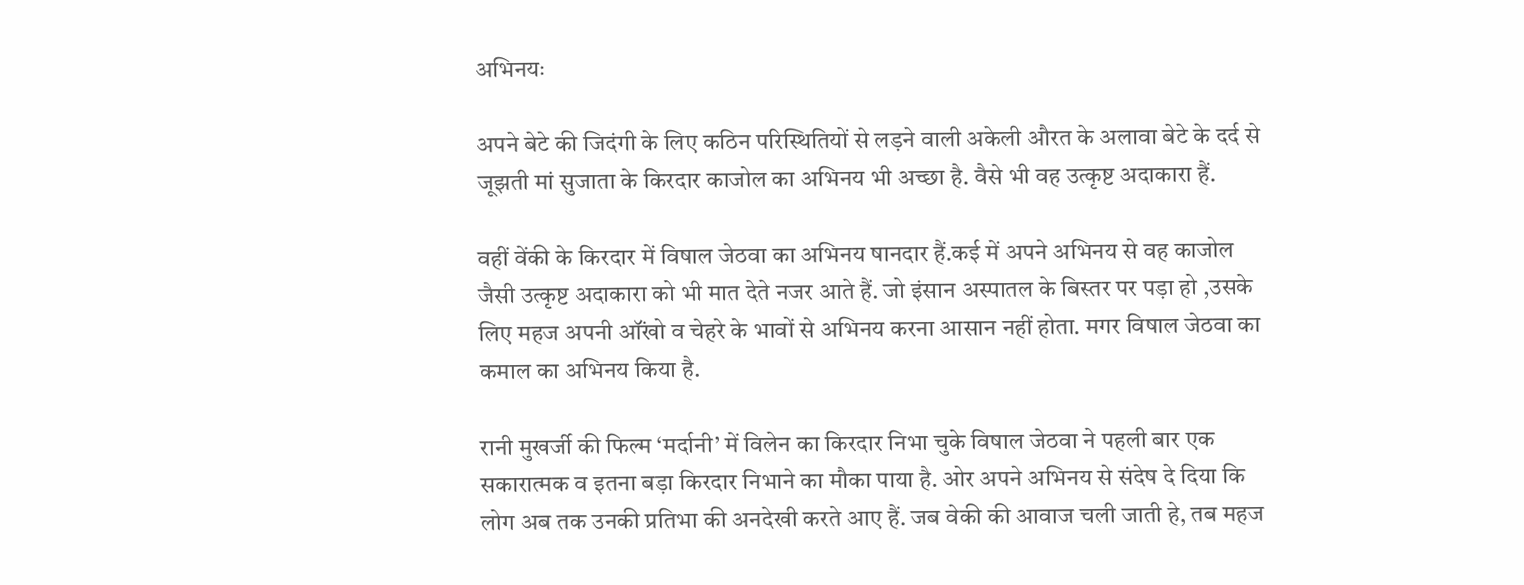अभिनयः

अपने बेटे की जिदंगी के लिए कठिन परिस्थितियों से लड़ने वाली अकेली औरत के अलावा बेटे के दर्द से जूझती मां सुजाता के किरदार काजोल का अभिनय भी अच्छा है. वैसे भी वह उत्कृष्ट अदाकारा हैं.

वहीं वेंकी के किरदार में विषाल जेठवा का अभिनय षानदार हैं.कई में अपने अभिनय से वह काजोल जैसी उत्कृष्ट अदाकारा को भी मात देते नजर आते हैं. जो इंसान अस्पातल के बिस्तर पर पड़ा हो ,उसके लिए महज अपनी ऑंखो व चेहरे के भावों से अभिनय करना आसान नहीं होता. मगर विषाल जेठवा का कमाल का अभिनय किया है.

रानी मुखर्जी की फिल्म ‘मर्दानी’ में विलेन का किरदार निभा चुके विषाल जेठवा ने पहली बार एक सकारात्मक व इतना बड़ा किरदार निभाने का मौका पाया है. ओर अपने अभिनय से संदेष दे दिया कि लोग अब तक उनकी प्रतिभा की अनदेखी करते आए हैं. जब वेकी की आवाज चली जाती हे, तब महज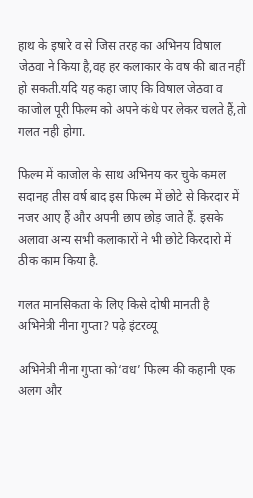हाथ के इषारे व से जिस तरह का अभिनय विषाल जेठवा ने किया है,वह हर कलाकार के वष की बात नहीं हो सकती.यदि यह कहा जाए कि विषाल जेठवा व काजोल पूरी फिल्म को अपने कंधे पर लेकर चलते हैं,तो गलत नही होगा.

फिल्म में काजोल के साथ अभिनय कर चुके कमल सदानह तीस वर्ष बाद इस फिल्म में छोटे से किरदार में नजर आए हैं और अपनी छाप छोड़ जाते हैं. इसके अलावा अन्य सभी कलाकारों ने भी छोटे किरदारो में ठीक काम किया है.

गलत मानसिकता के लिए किसे दोषी मानती है अभिनेत्री नीना गुप्ता? पढ़े इंटरव्यू

अभिनेत्री नीना गुप्ता को‘वध’ फिल्म की कहानी एक अलग और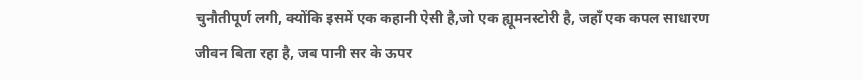चुनौतीपूर्ण लगी, क्योंकि इसमें एक कहानी ऐसी है,जो एक ह्यूमनस्टोरी है, जहाँ एक कपल साधारण जीवन बिता रहा है, जब पानी सर के ऊपर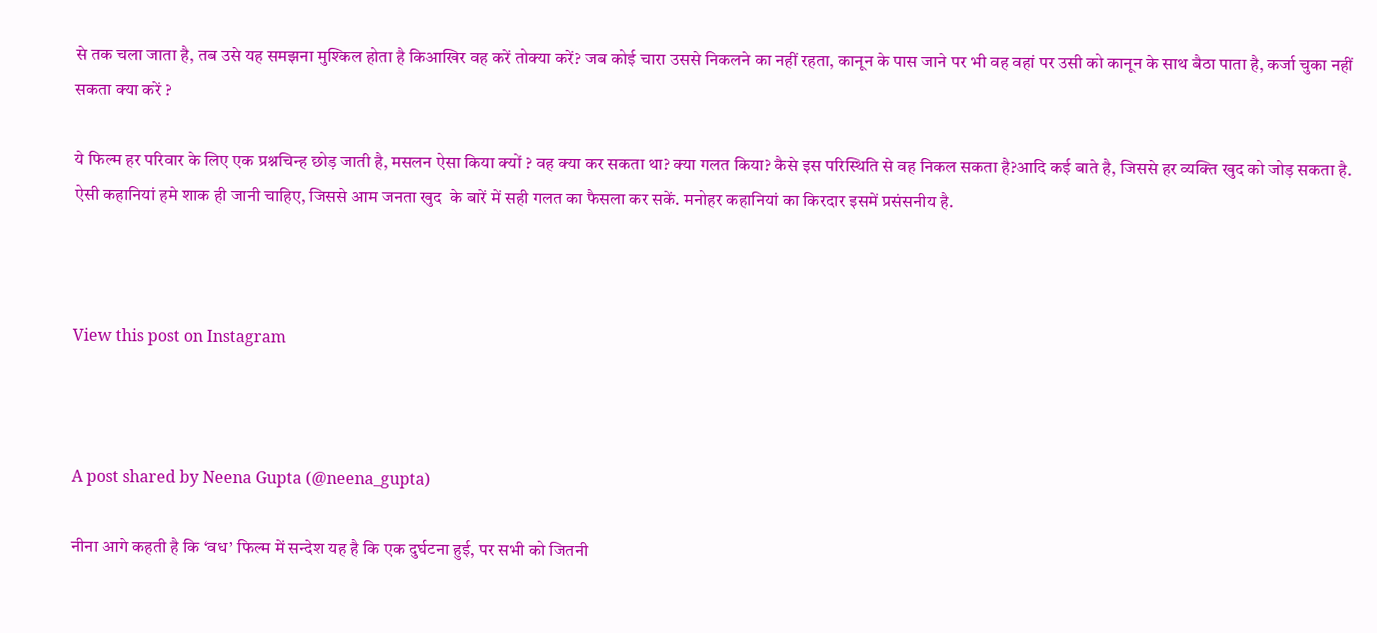से तक चला जाता है, तब उसे यह समझना मुश्किल होता है किआखिर वह करें तोक्या करें? जब कोई चारा उससे निकलने का नहीं रहता, कानून के पास जाने पर भी वह वहां पर उसी को कानून के साथ बैठा पाता है, कर्जा चुका नहीं सकता क्या करें ?

ये फिल्म हर परिवार के लिए एक प्रश्नचिन्ह छोड़ जाती है, मसलन ऐसा किया क्यों ? वह क्या कर सकता था? क्या गलत किया? कैसे इस परिस्थिति से वह निकल सकता है?आदि कई बाते है, जिससे हर व्यक्ति खुद को जोड़ सकता है. ऐसी कहानियां हमे शाक ही जानी चाहिए, जिससे आम जनता खुद  के बारें में सही गलत का फैसला कर सकें. मनोहर कहानियां का किरदार इसमें प्रसंसनीय है.



View this post on Instagram



A post shared by Neena Gupta (@neena_gupta)

नीना आगे कहती है कि ‘वध’ फिल्म में सन्देश यह है कि एक दुर्घटना हुई, पर सभी को जितनी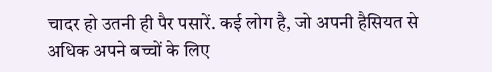चादर हो उतनी ही पैर पसारें. कई लोग है, जो अपनी हैसियत से अधिक अपने बच्चों के लिए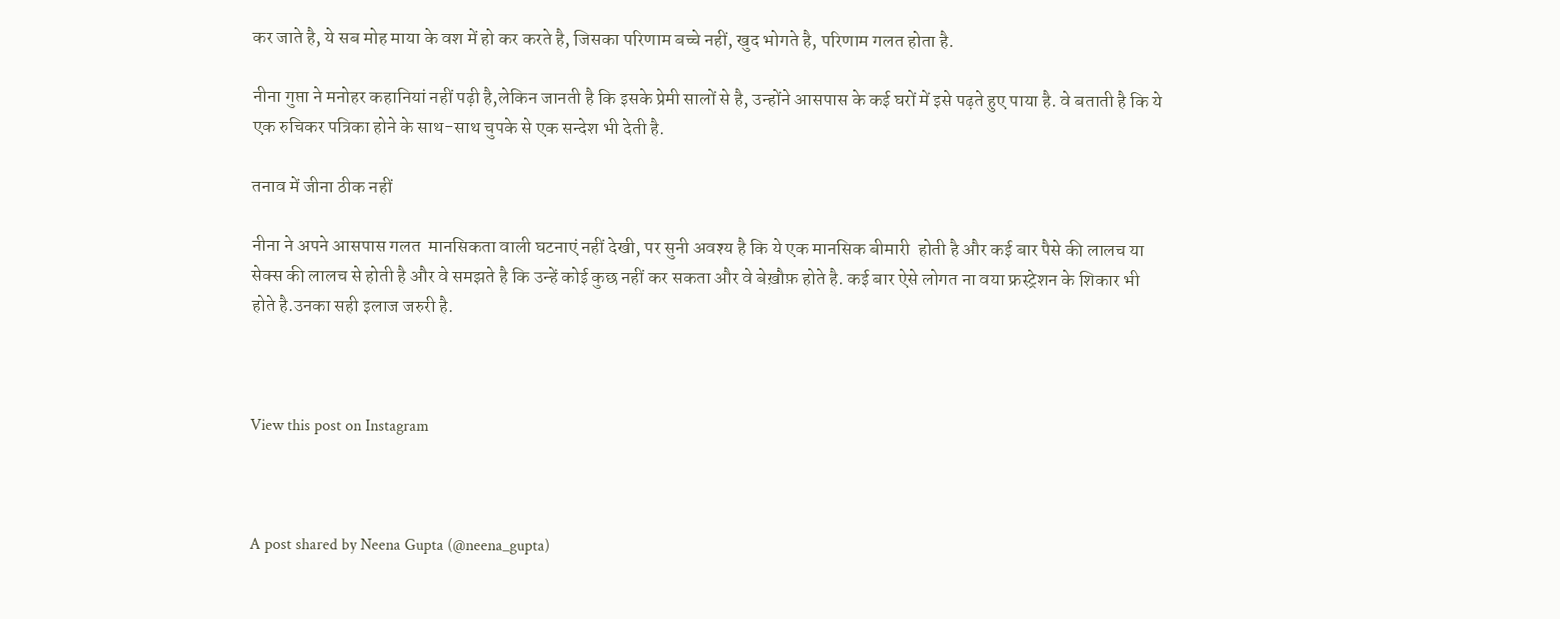कर जाते है, ये सब मोह माया के वश में हो कर करते है, जिसका परिणाम बच्चे नहीं, खुद भोगते है, परिणाम गलत होता है.

नीना गुप्ता ने मनोहर कहानियां नहीं पढ़ी है,लेकिन जानती है कि इसके प्रेमी सालों से है, उन्होंने आसपास के कई घरों में इसे पढ़ते हुए पाया है. वे बताती है कि ये एक रुचिकर पत्रिका होने के साथ-साथ चुपके से एक सन्देश भी देती है.

तनाव में जीना ठीक नहीं

नीना ने अपने आसपास गलत  मानसिकता वाली घटनाएं नहीं देखी, पर सुनी अवश्य है कि ये एक मानसिक बीमारी  होती है और कई बार पैसे की लालच या सेक्स की लालच से होती है और वे समझते है कि उन्हें कोई कुछ नहीं कर सकता और वे बेख़ौफ़ होते है. कई बार ऐसे लोगत ना वया फ्रस्ट्रेशन के शिकार भी होते है.उनका सही इलाज जरुरी है.



View this post on Instagram



A post shared by Neena Gupta (@neena_gupta)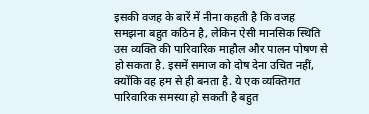इसकी वजह के बारें में नीना कहती है कि वजह समझना बहुत कठिन है, लेकिन ऐसी मानसिक स्थिति उस व्यक्ति की पारिवारिक माहौल और पालन पोषण से हो सकता है. इसमें समाज को दोष देना उचित नहीं, क्योंकि वह हम से ही बनता है. ये एक व्यक्तिगत पारिवारिक समस्या हो सकती है बहुत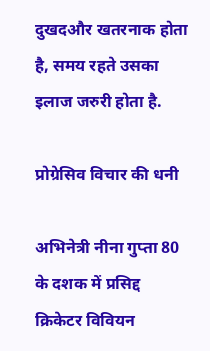दुखदऔर खतरनाक होता है, समय रहते उसका इलाज जरुरी होता है.

प्रोग्रेसिव विचार की धनी

अभिनेत्री नीना गुप्ता 80 के दशक में प्रसिद्द क्रिकेटर विवियन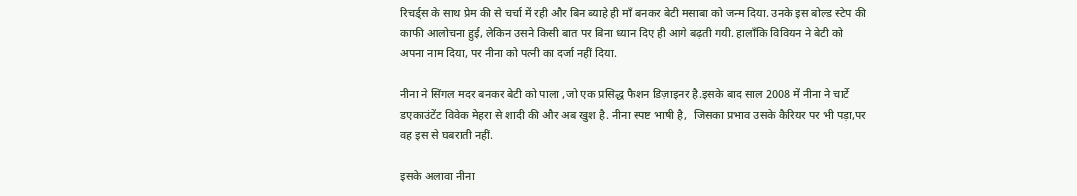रिचर्ड्स के साथ प्रेम की से चर्चा में रही और बिन ब्याहे ही माँ बनकर बेटी मसाबा को जन्म दिया. उनके इस बोल्ड स्टेप की काफी आलोचना हुई, लेकिन उसने किसी बात पर बिना ध्यान दिए ही आगे बढ़ती गयी. हालाँकि विवियन ने बेटी को अपना नाम दिया, पर नीना को पत्नी का दर्जा नहीं दिया.

नीना ने सिंगल मदर बनकर बेटी को पाला ,जो एक प्रसिद्ध फैशन डिज़ाइनर है.इसके बाद साल 2008 में नीना ने चार्टे डएकाउंटेंट विवेक मेहरा से शादी की और अब खुश है. नीना स्पष्ट भाषी है,  जिसका प्रभाव उसके कैरियर पर भी पड़ा,पर वह इस से घबराती नहीं.

इसके अलावा नीना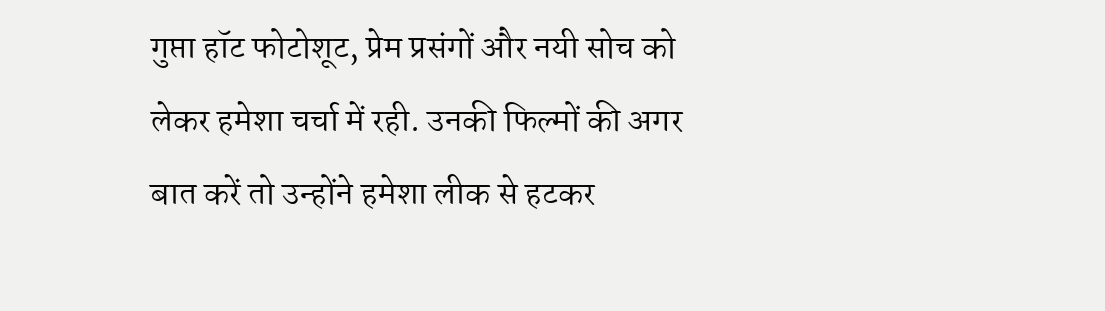गुप्ता हॉट फोटोशूट, प्रेम प्रसंगों और नयी सोच को लेकर हमेशा चर्चा में रही. उनकी फिल्मों की अगर बात करें तो उन्होंने हमेशा लीक से हटकर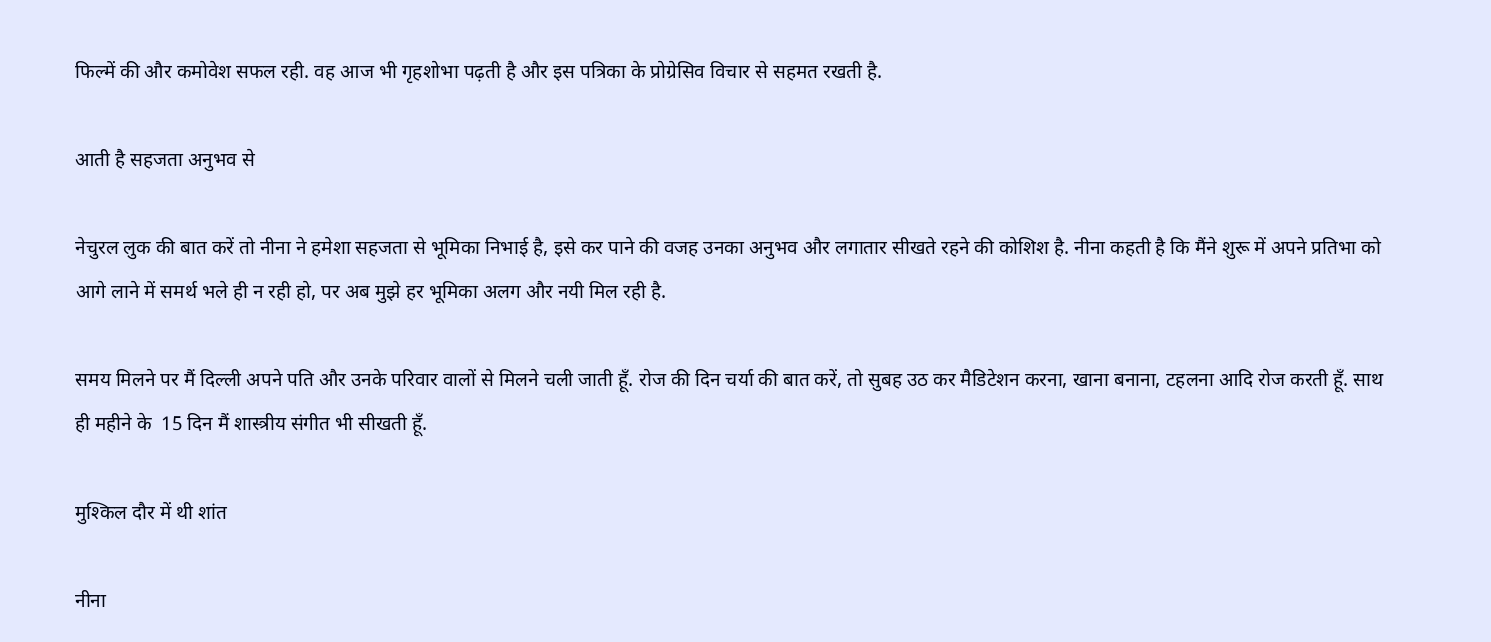फिल्में की और कमोवेश सफल रही. वह आज भी गृहशोभा पढ़ती है और इस पत्रिका के प्रोग्रेसिव विचार से सहमत रखती है.

आती है सहजता अनुभव से

नेचुरल लुक की बात करें तो नीना ने हमेशा सहजता से भूमिका निभाई है, इसे कर पाने की वजह उनका अनुभव और लगातार सीखते रहने की कोशिश है. नीना कहती है कि मैंने शुरू में अपने प्रतिभा को आगे लाने में समर्थ भले ही न रही हो, पर अब मुझे हर भूमिका अलग और नयी मिल रही है.

समय मिलने पर मैं दिल्ली अपने पति और उनके परिवार वालों से मिलने चली जाती हूँ. रोज की दिन चर्या की बात करें, तो सुबह उठ कर मैडिटेशन करना, खाना बनाना, टहलना आदि रोज करती हूँ. साथ ही महीने के  15 दिन मैं शास्त्रीय संगीत भी सीखती हूँ.

मुश्किल दौर में थी शांत

नीना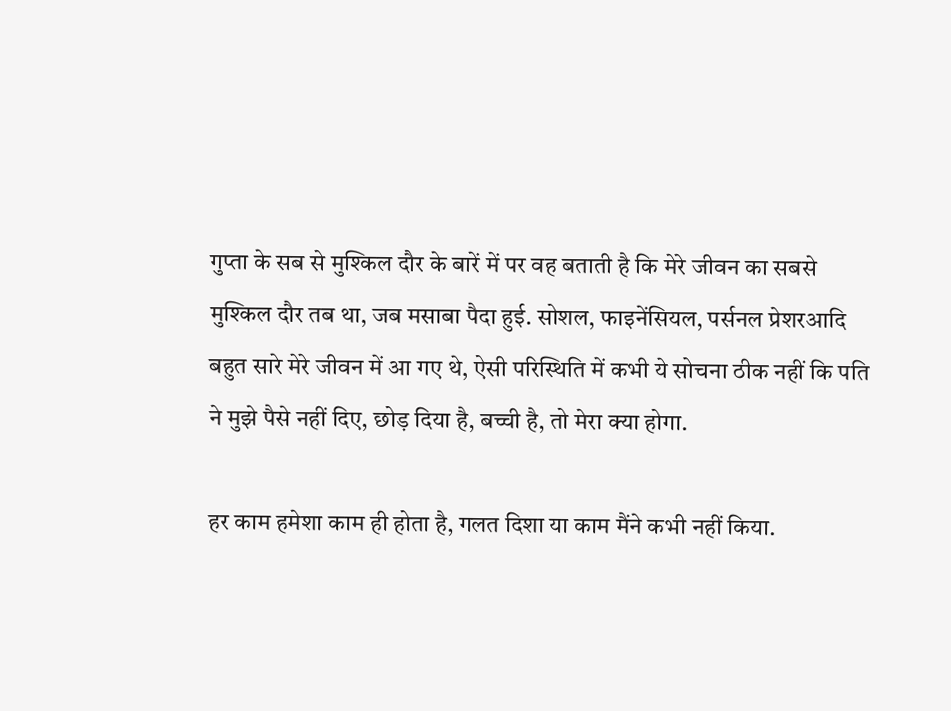गुप्ता के सब से मुश्किल दौर के बारें में पर वह बताती है कि मेरे जीवन का सबसे मुश्किल दौर तब था, जब मसाबा पैदा हुई. सोशल, फाइनेंसियल, पर्सनल प्रेशरआदि बहुत सारे मेरे जीवन में आ गए थे, ऐसी परिस्थिति में कभी ये सोचना ठीक नहीं कि पति ने मुझे पैसे नहीं दिए, छोड़ दिया है, बच्ची है, तो मेरा क्या होगा.

हर काम हमेशा काम ही होता है, गलत दिशा या काम मैंने कभी नहीं किया.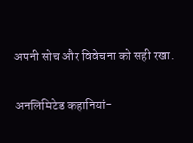अपनी सोच और विवेचना को सही रखा.

अनलिमिटेड कहानियां-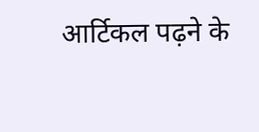आर्टिकल पढ़ने के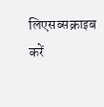लिएसब्सक्राइब करें